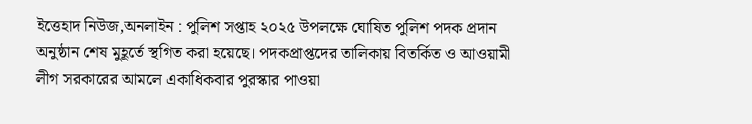ইত্তেহাদ নিউজ,অনলাইন : পুলিশ সপ্তাহ ২০২৫ উপলক্ষে ঘোষিত পুলিশ পদক প্রদান অনুষ্ঠান শেষ মুহূর্তে স্থগিত করা হয়েছে। পদকপ্রাপ্তদের তালিকায় বিতর্কিত ও আওয়ামী লীগ সরকারের আমলে একাধিকবার পুরস্কার পাওয়া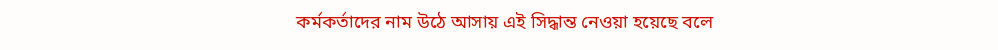কর্মকর্তাদের নাম উঠে আসায় এই সিদ্ধান্ত নেওয়া হয়েছে বলে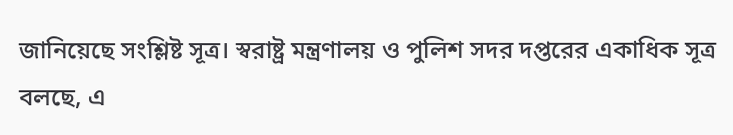জানিয়েছে সংশ্লিষ্ট সূত্র। স্বরাষ্ট্র মন্ত্রণালয় ও পুলিশ সদর দপ্তরের একাধিক সূত্র বলছে, এ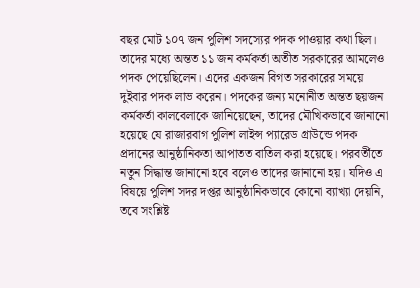বছর মোট ১০৭ জন পুলিশ সদস্যের পদক পাওয়ার কথা ছিল। তাদের মধ্যে অন্তত ১১ জন কর্মকর্তা অতীত সরকারের আমলেও পদক পেয়েছিলেন। এদের একজন বিগত সরকারের সময়ে দুইবার পদক লাভ করেন। পদকের জন্য মনোনীত অন্তত ছয়জন কর্মকর্তা কালবেলাকে জানিয়েছেন, তাদের মৌখিকভাবে জানানো হয়েছে যে রাজারবাগ পুলিশ লাইন্স প্যারেড গ্রাউন্ডে পদক প্রদানের আনুষ্ঠানিকতা আপাতত বাতিল করা হয়েছে। পরবর্তীতে নতুন সিদ্ধান্ত জানানো হবে বলেও তাদের জানানো হয়। যদিও এ বিষয়ে পুলিশ সদর দপ্তর আনুষ্ঠানিকভাবে কোনো ব্যাখ্যা দেয়নি, তবে সংশ্লিষ্ট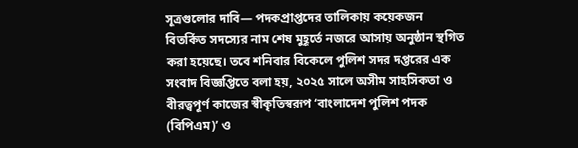সূত্রগুলোর দাবি— পদকপ্রাপ্তদের তালিকায় কয়েকজন বিতর্কিত সদস্যের নাম শেষ মুহূর্তে নজরে আসায় অনুষ্ঠান স্থগিত করা হয়েছে। তবে শনিবার বিকেলে পুলিশ সদর দপ্তরের এক সংবাদ বিজ্ঞপ্তিতে বলা হয়, ২০২৫ সালে অসীম সাহসিকতা ও বীরত্বপূর্ণ কাজের স্বীকৃতিস্বরূপ ‘বাংলাদেশ পুলিশ পদক (বিপিএম)’ ও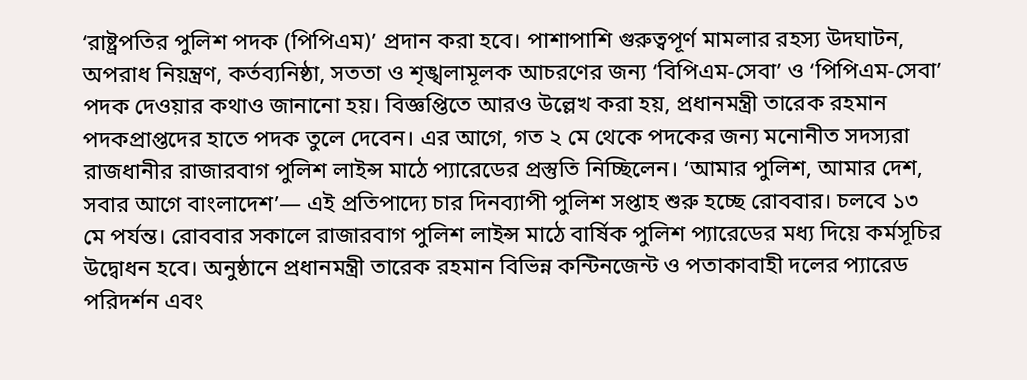‘রাষ্ট্রপতির পুলিশ পদক (পিপিএম)’ প্রদান করা হবে। পাশাপাশি গুরুত্বপূর্ণ মামলার রহস্য উদঘাটন, অপরাধ নিয়ন্ত্রণ, কর্তব্যনিষ্ঠা, সততা ও শৃঙ্খলামূলক আচরণের জন্য ‘বিপিএম-সেবা’ ও ‘পিপিএম-সেবা’ পদক দেওয়ার কথাও জানানো হয়। বিজ্ঞপ্তিতে আরও উল্লেখ করা হয়, প্রধানমন্ত্রী তারেক রহমান পদকপ্রাপ্তদের হাতে পদক তুলে দেবেন। এর আগে, গত ২ মে থেকে পদকের জন্য মনোনীত সদস্যরা রাজধানীর রাজারবাগ পুলিশ লাইন্স মাঠে প্যারেডের প্রস্তুতি নিচ্ছিলেন। ‘আমার পুলিশ, আমার দেশ, সবার আগে বাংলাদেশ’— এই প্রতিপাদ্যে চার দিনব্যাপী পুলিশ সপ্তাহ শুরু হচ্ছে রোববার। চলবে ১৩ মে পর্যন্ত। রোববার সকালে রাজারবাগ পুলিশ লাইন্স মাঠে বার্ষিক পুলিশ প্যারেডের মধ্য দিয়ে কর্মসূচির উদ্বোধন হবে। অনুষ্ঠানে প্রধানমন্ত্রী তারেক রহমান বিভিন্ন কন্টিনজেন্ট ও পতাকাবাহী দলের প্যারেড পরিদর্শন এবং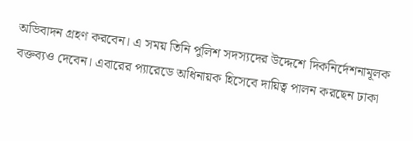অভিবাদন গ্রহণ করবেন। এ সময় তিনি পুলিশ সদস্যদের উদ্দেশে দিকনির্দেশনামূলক বক্তব্যও দেবেন। এবারের প্যারেডে অধিনায়ক হিসেবে দায়িত্ব পালন করছেন ঢাকা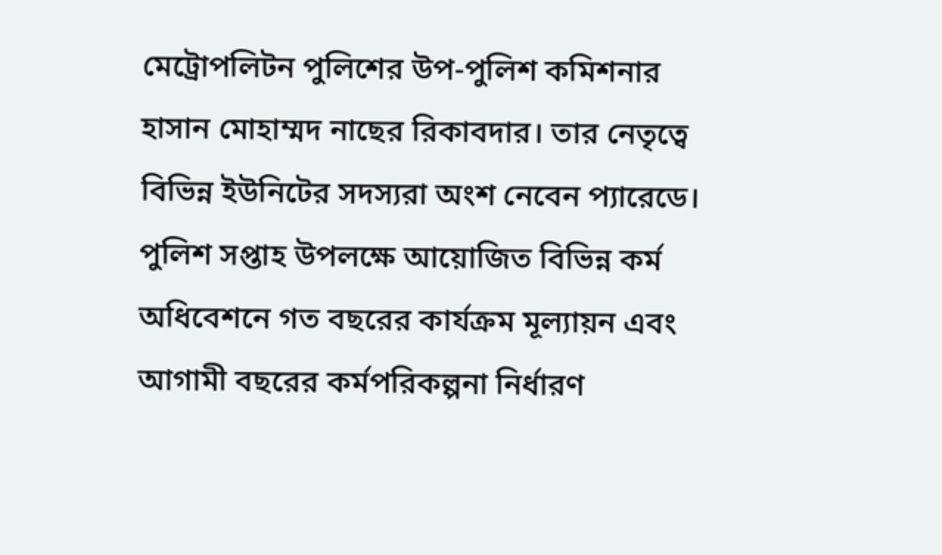মেট্রোপলিটন পুলিশের উপ-পুলিশ কমিশনার হাসান মোহাম্মদ নাছের রিকাবদার। তার নেতৃত্বে বিভিন্ন ইউনিটের সদস্যরা অংশ নেবেন প্যারেডে। পুলিশ সপ্তাহ উপলক্ষে আয়োজিত বিভিন্ন কর্ম অধিবেশনে গত বছরের কার্যক্রম মূল্যায়ন এবং আগামী বছরের কর্মপরিকল্পনা নির্ধারণ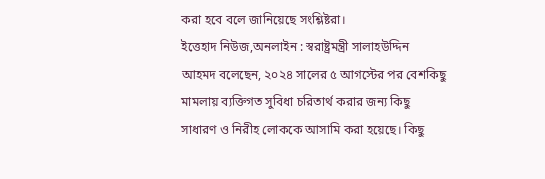করা হবে বলে জানিয়েছে সংশ্লিষ্টরা।
ইত্তেহাদ নিউজ,অনলাইন : স্বরাষ্ট্রমন্ত্রী সালাহউদ্দিন আহমদ বলেছেন, ২০২৪ সালের ৫ আগস্টের পর বেশকিছু মামলায় ব্যক্তিগত সুবিধা চরিতার্থ করার জন্য কিছু সাধারণ ও নিরীহ লোককে আসামি করা হয়েছে। কিছু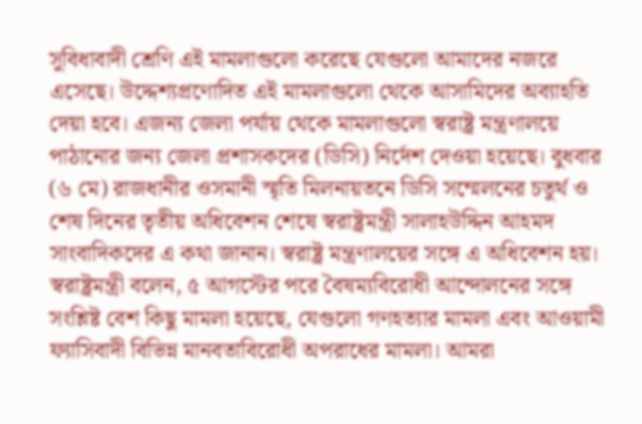সুবিধাবাদী শ্রেণি এই মামলাগুলো করেছে যেগুলো আমাদের নজরে এসেছে। উদ্দেশ্যপ্রণোদিত এই মামলাগুলো থেকে আসামিদের অব্যাহতি দেয়া হবে। এজন্য জেলা পর্যায় থেকে মামলাগুলো স্বরাষ্ট্র মন্ত্রণালয়ে পাঠানোর জন্য জেলা প্রশাসকদের (ডিসি) নির্দেশ দেওয়া হয়েছে। বুধবার (৬ মে) রাজধানীর ওসমানী স্মৃতি মিলনায়তনে ডিসি সম্মেলনের চতুর্থ ও শেষ দিনের তৃতীয় অধিবেশন শেষে স্বরাষ্ট্রমন্ত্রী সালাহউদ্দিন আহমদ সাংবাদিকদের এ কথা জানান। স্বরাষ্ট্র মন্ত্রণালয়ের সঙ্গে এ অধিবেশন হয়। স্বরাষ্ট্রমন্ত্রী বলেন, ৫ আগস্টের পরে বৈষম্যবিরোধী আন্দোলনের সঙ্গে সংশ্লিষ্ট বেশ কিছু মামলা হয়েছে, যেগুলো গণহত্যার মামলা এবং আওয়ামী ফ্যাসিবাদী বিভিন্ন মানবতাবিরোধী অপরাধের মামলা। আমরা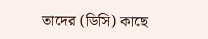তাদের (ডিসি) কাছে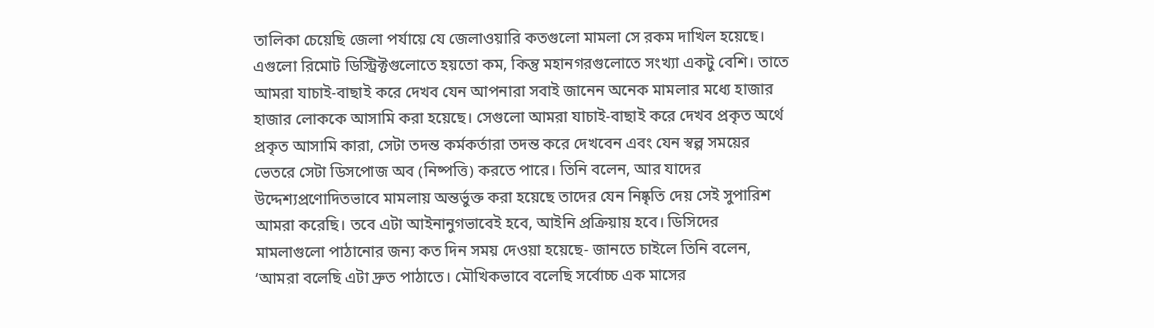তালিকা চেয়েছি জেলা পর্যায়ে যে জেলাওয়ারি কতগুলো মামলা সে রকম দাখিল হয়েছে। এগুলো রিমোট ডিস্ট্রিক্টগুলোতে হয়তো কম, কিন্তু মহানগরগুলোতে সংখ্যা একটু বেশি। তাতে আমরা যাচাই-বাছাই করে দেখব যেন আপনারা সবাই জানেন অনেক মামলার মধ্যে হাজার হাজার লোককে আসামি করা হয়েছে। সেগুলো আমরা যাচাই-বাছাই করে দেখব প্রকৃত অর্থে প্রকৃত আসামি কারা, সেটা তদন্ত কর্মকর্তারা তদন্ত করে দেখবেন এবং যেন স্বল্প সময়ের ভেতরে সেটা ডিসপোজ অব (নিষ্পত্তি) করতে পারে। তিনি বলেন, আর যাদের উদ্দেশ্যপ্রণোদিতভাবে মামলায় অন্তর্ভুক্ত করা হয়েছে তাদের যেন নিষ্কৃতি দেয় সেই সুপারিশ আমরা করেছি। তবে এটা আইনানুগভাবেই হবে, আইনি প্রক্রিয়ায় হবে। ডিসিদের মামলাগুলো পাঠানোর জন্য কত দিন সময় দেওয়া হয়েছে- জানতে চাইলে তিনি বলেন, ‘আমরা বলেছি এটা দ্রুত পাঠাতে। মৌখিকভাবে বলেছি সর্বোচ্চ এক মাসের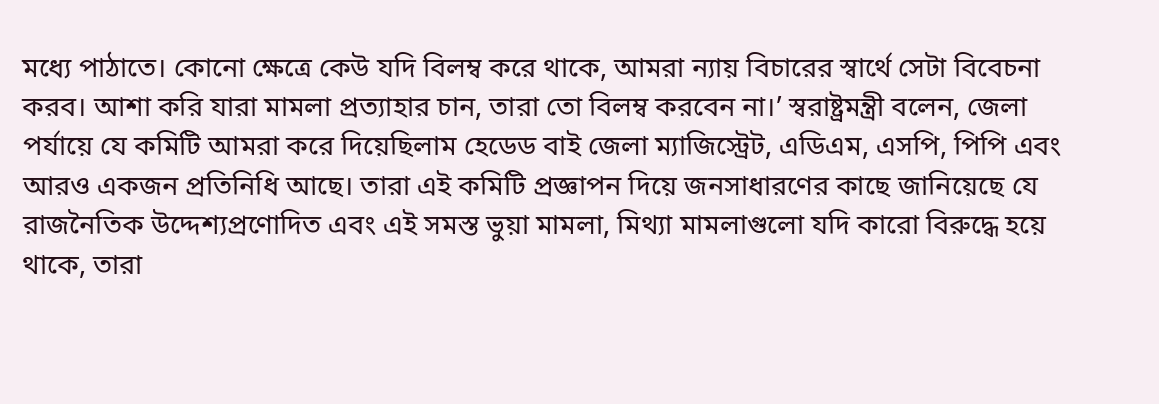মধ্যে পাঠাতে। কোনো ক্ষেত্রে কেউ যদি বিলম্ব করে থাকে, আমরা ন্যায় বিচারের স্বার্থে সেটা বিবেচনা করব। আশা করি যারা মামলা প্রত্যাহার চান, তারা তো বিলম্ব করবেন না।’ স্বরাষ্ট্রমন্ত্রী বলেন, জেলা পর্যায়ে যে কমিটি আমরা করে দিয়েছিলাম হেডেড বাই জেলা ম্যাজিস্ট্রেট, এডিএম, এসপি, পিপি এবং আরও একজন প্রতিনিধি আছে। তারা এই কমিটি প্রজ্ঞাপন দিয়ে জনসাধারণের কাছে জানিয়েছে যে রাজনৈতিক উদ্দেশ্যপ্রণোদিত এবং এই সমস্ত ভুয়া মামলা, মিথ্যা মামলাগুলো যদি কারো বিরুদ্ধে হয়ে থাকে, তারা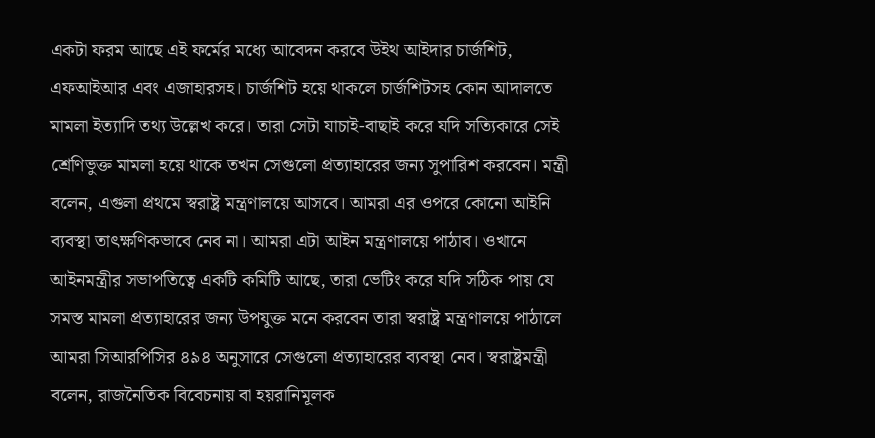একটা ফরম আছে এই ফর্মের মধ্যে আবেদন করবে উইথ আইদার চার্জশিট, এফআইআর এবং এজাহারসহ। চার্জশিট হয়ে থাকলে চার্জশিটসহ কোন আদালতে মামলা ইত্যাদি তথ্য উল্লেখ করে। তারা সেটা যাচাই-বাছাই করে যদি সত্যিকারে সেই শ্রেণিভুক্ত মামলা হয়ে থাকে তখন সেগুলো প্রত্যাহারের জন্য সুপারিশ করবেন। মন্ত্রী বলেন, এগুলা প্রথমে স্বরাষ্ট্র মন্ত্রণালয়ে আসবে। আমরা এর ওপরে কোনো আইনি ব্যবস্থা তাৎক্ষণিকভাবে নেব না। আমরা এটা আইন মন্ত্রণালয়ে পাঠাব। ওখানে আইনমন্ত্রীর সভাপতিত্বে একটি কমিটি আছে, তারা ভেটিং করে যদি সঠিক পায় যে সমস্ত মামলা প্রত্যাহারের জন্য উপযুক্ত মনে করবেন তারা স্বরাষ্ট্র মন্ত্রণালয়ে পাঠালে আমরা সিআরপিসির ৪৯৪ অনুসারে সেগুলো প্রত্যাহারের ব্যবস্থা নেব। স্বরাষ্ট্রমন্ত্রী বলেন, রাজনৈতিক বিবেচনায় বা হয়রানিমূলক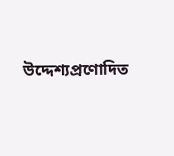উদ্দেশ্যপ্রণোদিত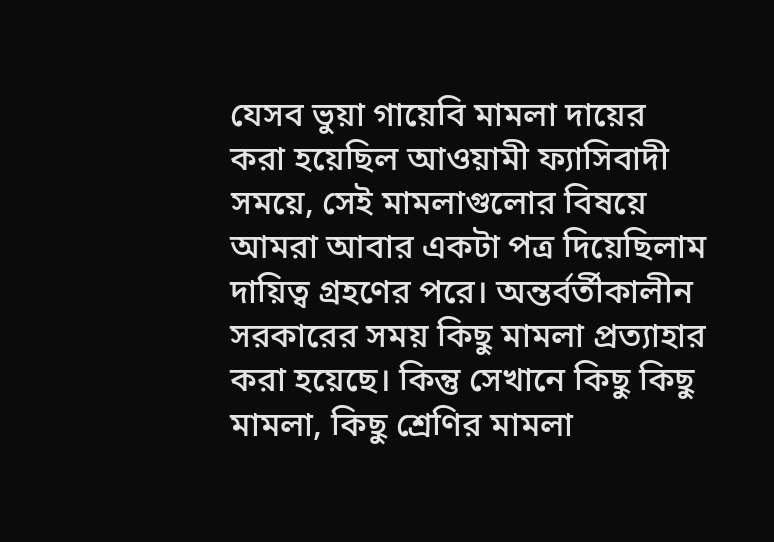যেসব ভুয়া গায়েবি মামলা দায়ের করা হয়েছিল আওয়ামী ফ্যাসিবাদী সময়ে, সেই মামলাগুলোর বিষয়ে আমরা আবার একটা পত্র দিয়েছিলাম দায়িত্ব গ্রহণের পরে। অন্তর্বর্তীকালীন সরকারের সময় কিছু মামলা প্রত্যাহার করা হয়েছে। কিন্তু সেখানে কিছু কিছু মামলা, কিছু শ্রেণির মামলা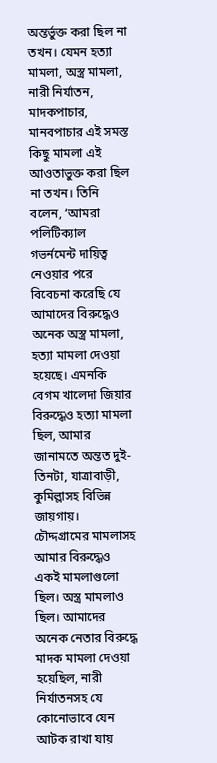অন্তর্ভুক্ত করা ছিল না তখন। যেমন হত্যা মামলা, অস্ত্র মামলা, নারী নির্যাতন, মাদকপাচার, মানবপাচার এই সমস্ত কিছু মামলা এই আওতাভুক্ত করা ছিল না তখন। তিনি বলেন, ‘আমরা পলিটিক্যাল গভর্নমেন্ট দায়িত্ব নেওয়ার পরে বিবেচনা করেছি যে আমাদের বিরুদ্ধেও অনেক অস্ত্র মামলা, হত্যা মামলা দেওয়া হয়েছে। এমনকি বেগম খালেদা জিয়ার বিরুদ্ধেও হত্যা মামলা ছিল, আমার জানামতে অন্তত দুই-তিনটা, যাত্রাবাড়ী, কুমিল্লাসহ বিভিন্ন জায়গায়। চৌদ্দগ্রামের মামলাসহ আমার বিরুদ্ধেও একই মামলাগুলো ছিল। অস্ত্র মামলাও ছিল। আমাদের অনেক নেতার বিরুদ্ধে মাদক মামলা দেওয়া হয়েছিল, নারী নির্যাতনসহ যে কোনোভাবে যেন আটক রাখা যায়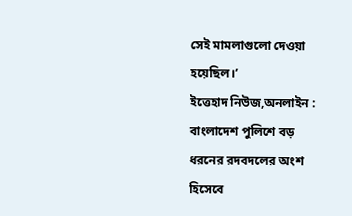সেই মামলাগুলো দেওয়া হয়েছিল।’
ইত্তেহাদ নিউজ,অনলাইন : বাংলাদেশ পুলিশে বড় ধরনের রদবদলের অংশ হিসেবে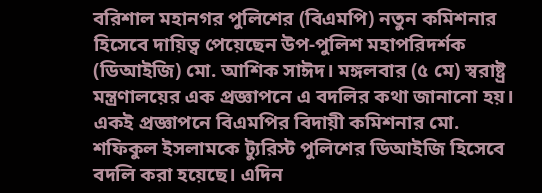বরিশাল মহানগর পুলিশের (বিএমপি) নতুন কমিশনার হিসেবে দায়িত্ব পেয়েছেন উপ-পুলিশ মহাপরিদর্শক (ডিআইজি) মো. আশিক সাঈদ। মঙ্গলবার (৫ মে) স্বরাষ্ট্র মন্ত্রণালয়ের এক প্রজ্ঞাপনে এ বদলির কথা জানানো হয়। একই প্রজ্ঞাপনে বিএমপির বিদায়ী কমিশনার মো. শফিকুল ইসলামকে ট্যুরিস্ট পুলিশের ডিআইজি হিসেবে বদলি করা হয়েছে। এদিন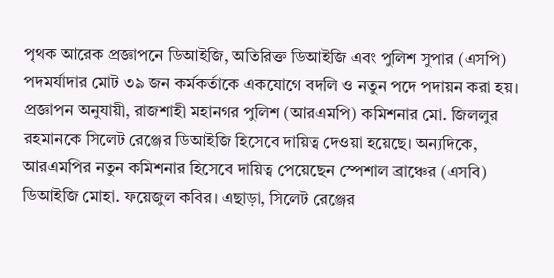পৃথক আরেক প্রজ্ঞাপনে ডিআইজি, অতিরিক্ত ডিআইজি এবং পুলিশ সুপার (এসপি) পদমর্যাদার মোট ৩৯ জন কর্মকর্তাকে একযোগে বদলি ও নতুন পদে পদায়ন করা হয়। প্রজ্ঞাপন অনুযায়ী, রাজশাহী মহানগর পুলিশ (আরএমপি) কমিশনার মো. জিললুর রহমানকে সিলেট রেঞ্জের ডিআইজি হিসেবে দায়িত্ব দেওয়া হয়েছে। অন্যদিকে, আরএমপির নতুন কমিশনার হিসেবে দায়িত্ব পেয়েছেন স্পেশাল ব্রাঞ্চের (এসবি) ডিআইজি মোহা. ফয়েজুল কবির। এছাড়া, সিলেট রেঞ্জের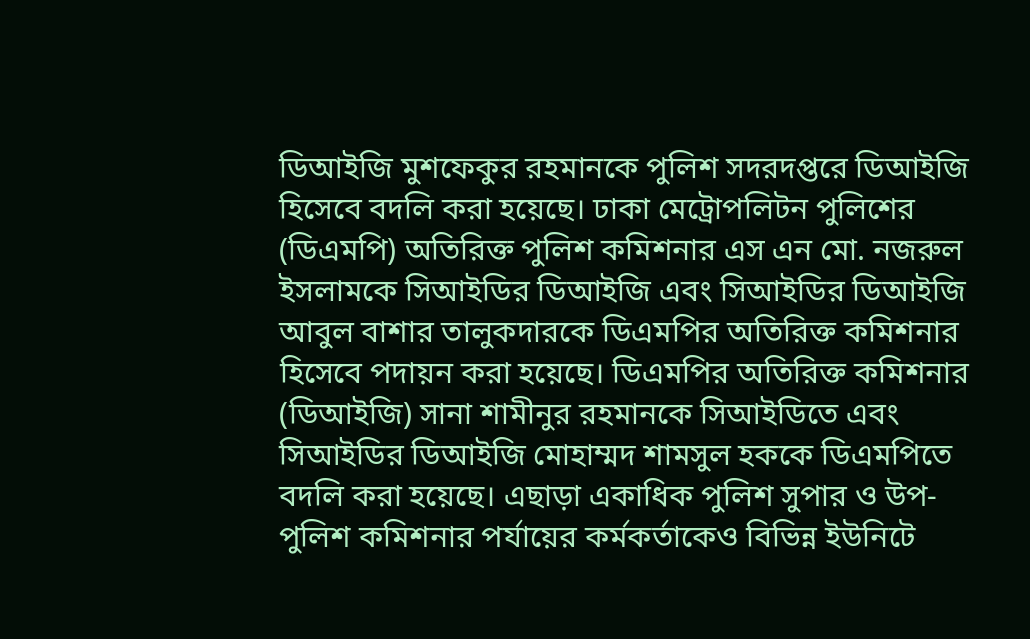ডিআইজি মুশফেকুর রহমানকে পুলিশ সদরদপ্তরে ডিআইজি হিসেবে বদলি করা হয়েছে। ঢাকা মেট্রোপলিটন পুলিশের (ডিএমপি) অতিরিক্ত পুলিশ কমিশনার এস এন মো. নজরুল ইসলামকে সিআইডির ডিআইজি এবং সিআইডির ডিআইজি আবুল বাশার তালুকদারকে ডিএমপির অতিরিক্ত কমিশনার হিসেবে পদায়ন করা হয়েছে। ডিএমপির অতিরিক্ত কমিশনার (ডিআইজি) সানা শামীনুর রহমানকে সিআইডিতে এবং সিআইডির ডিআইজি মোহাম্মদ শামসুল হককে ডিএমপিতে বদলি করা হয়েছে। এছাড়া একাধিক পুলিশ সুপার ও উপ-পুলিশ কমিশনার পর্যায়ের কর্মকর্তাকেও বিভিন্ন ইউনিটে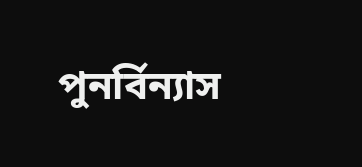পুনর্বিন্যাস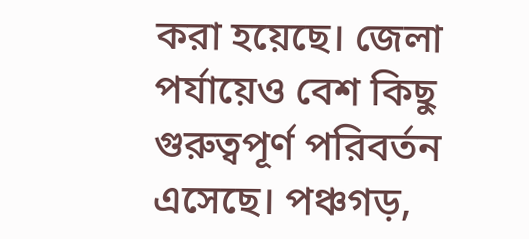করা হয়েছে। জেলা পর্যায়েও বেশ কিছু গুরুত্বপূর্ণ পরিবর্তন এসেছে। পঞ্চগড়,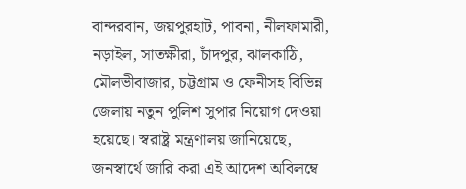বান্দরবান, জয়পুরহাট, পাবনা, নীলফামারী, নড়াইল, সাতক্ষীরা, চাঁদপুর, ঝালকাঠি, মৌলভীবাজার, চট্টগ্রাম ও ফেনীসহ বিভিন্ন জেলায় নতুন পুলিশ সুপার নিয়োগ দেওয়া হয়েছে। স্বরাষ্ট্র মন্ত্রণালয় জানিয়েছে, জনস্বার্থে জারি করা এই আদেশ অবিলম্বে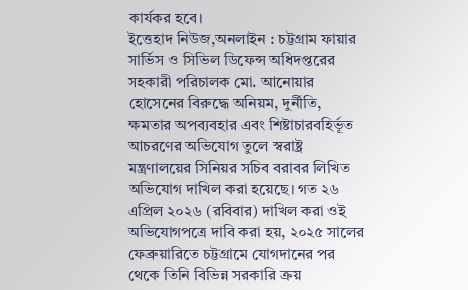কার্যকর হবে।
ইত্তেহাদ নিউজ,অনলাইন : চট্টগ্রাম ফায়ার সার্ভিস ও সিভিল ডিফেন্স অধিদপ্তরের সহকারী পরিচালক মো. আনোয়ার হোসেনের বিরুদ্ধে অনিয়ম, দুর্নীতি, ক্ষমতার অপব্যবহার এবং শিষ্টাচারবহির্ভূত আচরণের অভিযোগ তুলে স্বরাষ্ট্র মন্ত্রণালয়ের সিনিয়র সচিব বরাবর লিখিত অভিযোগ দাখিল করা হয়েছে। গত ২৬ এপ্রিল ২০২৬ (রবিবার) দাখিল করা ওই অভিযোগপত্রে দাবি করা হয়, ২০২৫ সালের ফেব্রুয়ারিতে চট্টগ্রামে যোগদানের পর থেকে তিনি বিভিন্ন সরকারি ক্রয়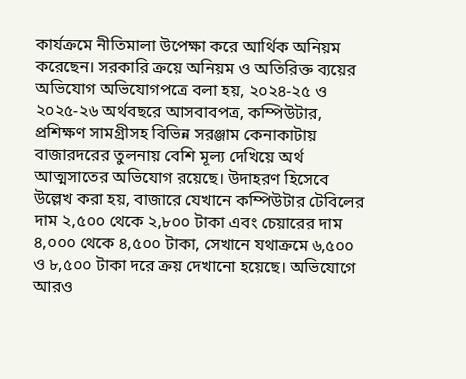কার্যক্রমে নীতিমালা উপেক্ষা করে আর্থিক অনিয়ম করেছেন। সরকারি ক্রয়ে অনিয়ম ও অতিরিক্ত ব্যয়ের অভিযোগ অভিযোগপত্রে বলা হয়, ২০২৪-২৫ ও ২০২৫-২৬ অর্থবছরে আসবাবপত্র, কম্পিউটার, প্রশিক্ষণ সামগ্রীসহ বিভিন্ন সরঞ্জাম কেনাকাটায় বাজারদরের তুলনায় বেশি মূল্য দেখিয়ে অর্থ আত্মসাতের অভিযোগ রয়েছে। উদাহরণ হিসেবে উল্লেখ করা হয়, বাজারে যেখানে কম্পিউটার টেবিলের দাম ২,৫০০ থেকে ২,৮০০ টাকা এবং চেয়ারের দাম ৪,০০০ থেকে ৪,৫০০ টাকা, সেখানে যথাক্রমে ৬,৫০০ ও ৮,৫০০ টাকা দরে ক্রয় দেখানো হয়েছে। অভিযোগে আরও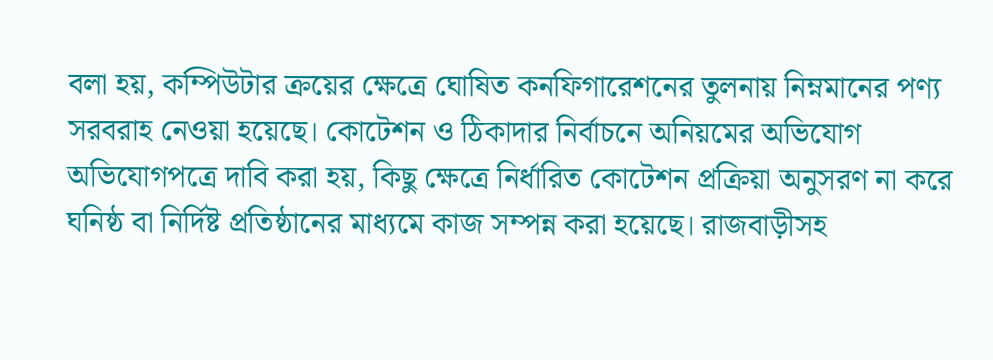বলা হয়, কম্পিউটার ক্রয়ের ক্ষেত্রে ঘোষিত কনফিগারেশনের তুলনায় নিম্নমানের পণ্য সরবরাহ নেওয়া হয়েছে। কোটেশন ও ঠিকাদার নির্বাচনে অনিয়মের অভিযোগ অভিযোগপত্রে দাবি করা হয়, কিছু ক্ষেত্রে নির্ধারিত কোটেশন প্রক্রিয়া অনুসরণ না করে ঘনিষ্ঠ বা নির্দিষ্ট প্রতিষ্ঠানের মাধ্যমে কাজ সম্পন্ন করা হয়েছে। রাজবাড়ীসহ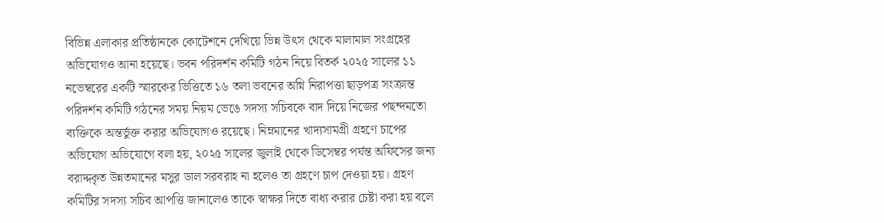বিভিন্ন এলাকার প্রতিষ্ঠানকে কোটেশনে দেখিয়ে ভিন্ন উৎস থেকে মালামাল সংগ্রহের অভিযোগও আনা হয়েছে। ভবন পরিদর্শন কমিটি গঠন নিয়ে বিতর্ক ২০২৫ সালের ১১ নভেম্বরের একটি স্মারকের ভিত্তিতে ১৬ তলা ভবনের অগ্নি নিরাপত্তা ছাড়পত্র সংক্রান্ত পরিদর্শন কমিটি গঠনের সময় নিয়ম ভেঙে সদস্য সচিবকে বাদ দিয়ে নিজের পছন্দমতো ব্যক্তিকে অন্তর্ভুক্ত করার অভিযোগও রয়েছে। নিম্নমানের খাদ্যসামগ্রী গ্রহণে চাপের অভিযোগ অভিযোগে বলা হয়, ২০২৫ সালের জুলাই থেকে ডিসেম্বর পর্যন্ত অফিসের জন্য বরাদ্দকৃত উন্নতমানের মসুর ডাল সরবরাহ না হলেও তা গ্রহণে চাপ দেওয়া হয়। গ্রহণ কমিটির সদস্য সচিব আপত্তি জানালেও তাকে স্বাক্ষর দিতে বাধ্য করার চেষ্টা করা হয় বলে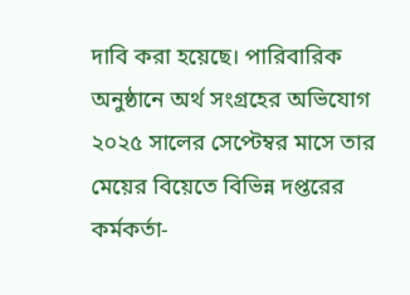দাবি করা হয়েছে। পারিবারিক অনুষ্ঠানে অর্থ সংগ্রহের অভিযোগ ২০২৫ সালের সেপ্টেম্বর মাসে তার মেয়ের বিয়েতে বিভিন্ন দপ্তরের কর্মকর্তা-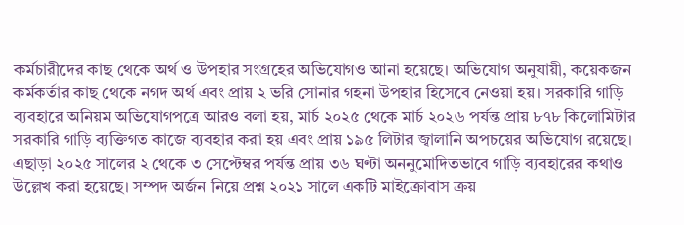কর্মচারীদের কাছ থেকে অর্থ ও উপহার সংগ্রহের অভিযোগও আনা হয়েছে। অভিযোগ অনুযায়ী, কয়েকজন কর্মকর্তার কাছ থেকে নগদ অর্থ এবং প্রায় ২ ভরি সোনার গহনা উপহার হিসেবে নেওয়া হয়। সরকারি গাড়ি ব্যবহারে অনিয়ম অভিযোগপত্রে আরও বলা হয়, মার্চ ২০২৫ থেকে মার্চ ২০২৬ পর্যন্ত প্রায় ৮৭৮ কিলোমিটার সরকারি গাড়ি ব্যক্তিগত কাজে ব্যবহার করা হয় এবং প্রায় ১৯৫ লিটার জ্বালানি অপচয়ের অভিযোগ রয়েছে। এছাড়া ২০২৫ সালের ২ থেকে ৩ সেপ্টেম্বর পর্যন্ত প্রায় ৩৬ ঘণ্টা অননুমোদিতভাবে গাড়ি ব্যবহারের কথাও উল্লেখ করা হয়েছে। সম্পদ অর্জন নিয়ে প্রশ্ন ২০২১ সালে একটি মাইক্রোবাস ক্রয়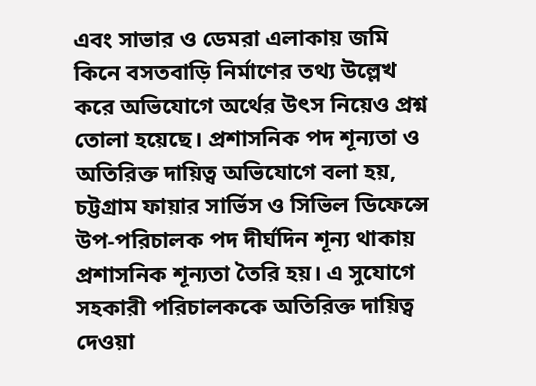এবং সাভার ও ডেমরা এলাকায় জমি কিনে বসতবাড়ি নির্মাণের তথ্য উল্লেখ করে অভিযোগে অর্থের উৎস নিয়েও প্রশ্ন তোলা হয়েছে। প্রশাসনিক পদ শূন্যতা ও অতিরিক্ত দায়িত্ব অভিযোগে বলা হয়, চট্টগ্রাম ফায়ার সার্ভিস ও সিভিল ডিফেন্সে উপ-পরিচালক পদ দীর্ঘদিন শূন্য থাকায় প্রশাসনিক শূন্যতা তৈরি হয়। এ সুযোগে সহকারী পরিচালককে অতিরিক্ত দায়িত্ব দেওয়া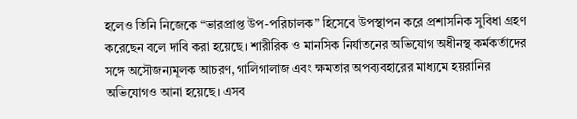হলেও তিনি নিজেকে “ভারপ্রাপ্ত উপ-পরিচালক” হিসেবে উপস্থাপন করে প্রশাসনিক সুবিধা গ্রহণ করেছেন বলে দাবি করা হয়েছে। শারীরিক ও মানসিক নির্যাতনের অভিযোগ অধীনস্থ কর্মকর্তাদের সঙ্গে অসৌজন্যমূলক আচরণ, গালিগালাজ এবং ক্ষমতার অপব্যবহারের মাধ্যমে হয়রানির অভিযোগও আনা হয়েছে। এসব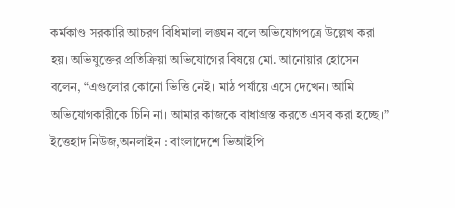কর্মকাণ্ড সরকারি আচরণ বিধিমালা লঙ্ঘন বলে অভিযোগপত্রে উল্লেখ করা হয়। অভিযুক্তের প্রতিক্রিয়া অভিযোগের বিষয়ে মো. আনোয়ার হোসেন বলেন, “এগুলোর কোনো ভিত্তি নেই। মাঠ পর্যায়ে এসে দেখেন। আমি অভিযোগকারীকে চিনি না। আমার কাজকে বাধাগ্রস্ত করতে এসব করা হচ্ছে।”
ইত্তেহাদ নিউজ,অনলাইন : বাংলাদেশে ভিআইপি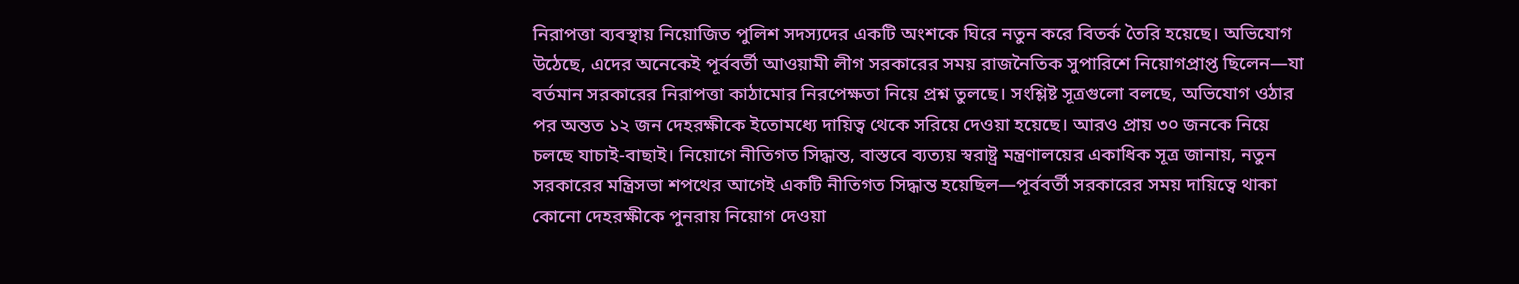নিরাপত্তা ব্যবস্থায় নিয়োজিত পুলিশ সদস্যদের একটি অংশকে ঘিরে নতুন করে বিতর্ক তৈরি হয়েছে। অভিযোগ উঠেছে, এদের অনেকেই পূর্ববর্তী আওয়ামী লীগ সরকারের সময় রাজনৈতিক সুপারিশে নিয়োগপ্রাপ্ত ছিলেন—যা বর্তমান সরকারের নিরাপত্তা কাঠামোর নিরপেক্ষতা নিয়ে প্রশ্ন তুলছে। সংশ্লিষ্ট সূত্রগুলো বলছে, অভিযোগ ওঠার পর অন্তত ১২ জন দেহরক্ষীকে ইতোমধ্যে দায়িত্ব থেকে সরিয়ে দেওয়া হয়েছে। আরও প্রায় ৩০ জনকে নিয়ে চলছে যাচাই-বাছাই। নিয়োগে নীতিগত সিদ্ধান্ত, বাস্তবে ব্যত্যয় স্বরাষ্ট্র মন্ত্রণালয়ের একাধিক সূত্র জানায়, নতুন সরকারের মন্ত্রিসভা শপথের আগেই একটি নীতিগত সিদ্ধান্ত হয়েছিল—পূর্ববর্তী সরকারের সময় দায়িত্বে থাকা কোনো দেহরক্ষীকে পুনরায় নিয়োগ দেওয়া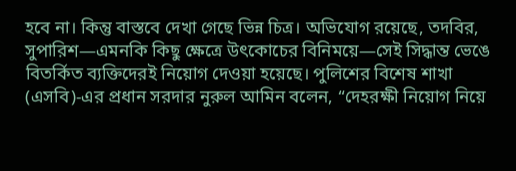হবে না। কিন্তু বাস্তবে দেখা গেছে ভিন্ন চিত্র। অভিযোগ রয়েছে, তদবির, সুপারিশ—এমনকি কিছু ক্ষেত্রে উৎকোচের বিনিময়ে—সেই সিদ্ধান্ত ভেঙে বিতর্কিত ব্যক্তিদেরই নিয়োগ দেওয়া হয়েছে। পুলিশের বিশেষ শাখা (এসবি)-এর প্রধান সরদার নুরুল আমিন বলেন, “দেহরক্ষী নিয়োগ নিয়ে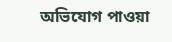অভিযোগ পাওয়া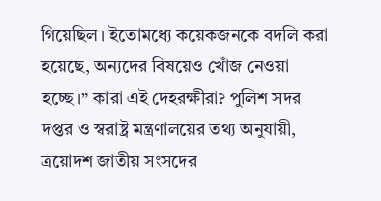গিয়েছিল। ইতোমধ্যে কয়েকজনকে বদলি করা হয়েছে, অন্যদের বিষয়েও খোঁজ নেওয়া হচ্ছে।” কারা এই দেহরক্ষীরা? পুলিশ সদর দপ্তর ও স্বরাষ্ট্র মন্ত্রণালয়ের তথ্য অনুযায়ী, ত্রয়োদশ জাতীয় সংসদের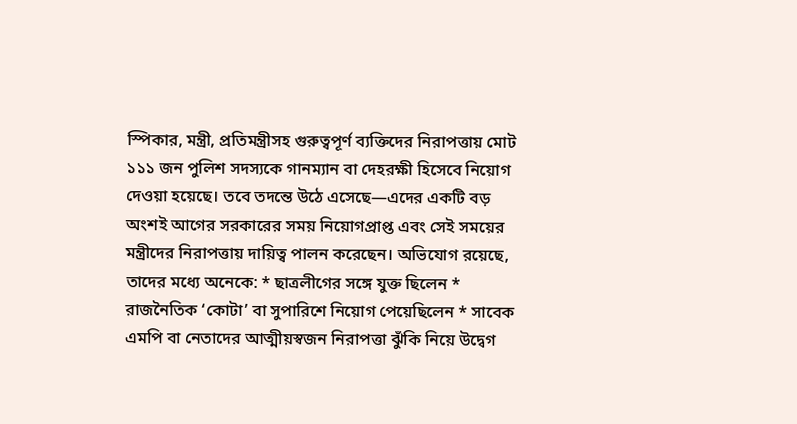স্পিকার, মন্ত্রী, প্রতিমন্ত্রীসহ গুরুত্বপূর্ণ ব্যক্তিদের নিরাপত্তায় মোট ১১১ জন পুলিশ সদস্যকে গানম্যান বা দেহরক্ষী হিসেবে নিয়োগ দেওয়া হয়েছে। তবে তদন্তে উঠে এসেছে—এদের একটি বড় অংশই আগের সরকারের সময় নিয়োগপ্রাপ্ত এবং সেই সময়ের মন্ত্রীদের নিরাপত্তায় দায়িত্ব পালন করেছেন। অভিযোগ রয়েছে, তাদের মধ্যে অনেকে: * ছাত্রলীগের সঙ্গে যুক্ত ছিলেন * রাজনৈতিক ‘কোটা’ বা সুপারিশে নিয়োগ পেয়েছিলেন * সাবেক এমপি বা নেতাদের আত্মীয়স্বজন নিরাপত্তা ঝুঁকি নিয়ে উদ্বেগ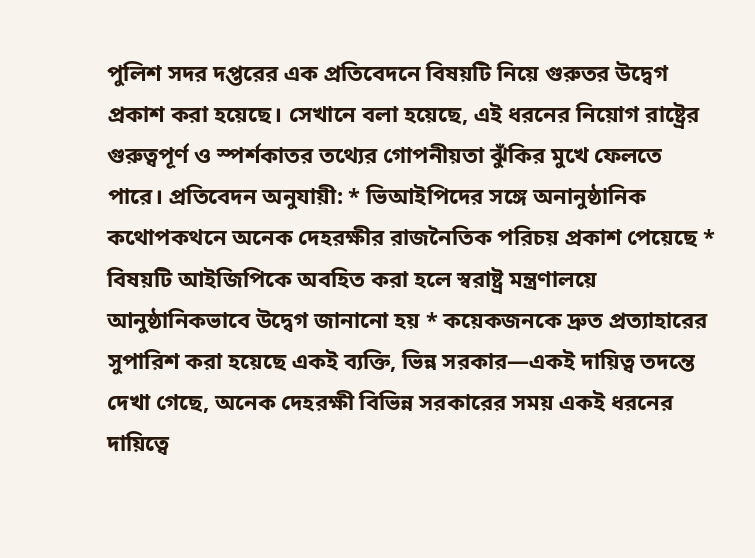পুলিশ সদর দপ্তরের এক প্রতিবেদনে বিষয়টি নিয়ে গুরুতর উদ্বেগ প্রকাশ করা হয়েছে। সেখানে বলা হয়েছে, এই ধরনের নিয়োগ রাষ্ট্রের গুরুত্বপূর্ণ ও স্পর্শকাতর তথ্যের গোপনীয়তা ঝুঁকির মুখে ফেলতে পারে। প্রতিবেদন অনুযায়ী: * ভিআইপিদের সঙ্গে অনানুষ্ঠানিক কথোপকথনে অনেক দেহরক্ষীর রাজনৈতিক পরিচয় প্রকাশ পেয়েছে * বিষয়টি আইজিপিকে অবহিত করা হলে স্বরাষ্ট্র মন্ত্রণালয়ে আনুষ্ঠানিকভাবে উদ্বেগ জানানো হয় * কয়েকজনকে দ্রুত প্রত্যাহারের সুপারিশ করা হয়েছে একই ব্যক্তি, ভিন্ন সরকার—একই দায়িত্ব তদন্তে দেখা গেছে, অনেক দেহরক্ষী বিভিন্ন সরকারের সময় একই ধরনের দায়িত্বে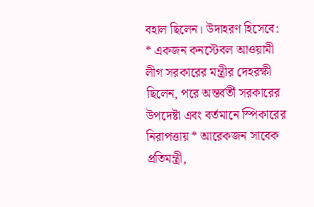বহাল ছিলেন। উদাহরণ হিসেবে: * একজন কনস্টেবল আওয়ামী লীগ সরকারের মন্ত্রীর দেহরক্ষী ছিলেন, পরে অন্তর্বর্তী সরকারের উপদেষ্টা এবং বর্তমানে স্পিকারের নিরাপত্তায় * আরেকজন সাবেক প্রতিমন্ত্রী,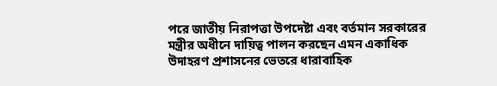পরে জাতীয় নিরাপত্তা উপদেষ্টা এবং বর্তমান সরকারের মন্ত্রীর অধীনে দায়িত্ব পালন করছেন এমন একাধিক উদাহরণ প্রশাসনের ভেতরে ধারাবাহিক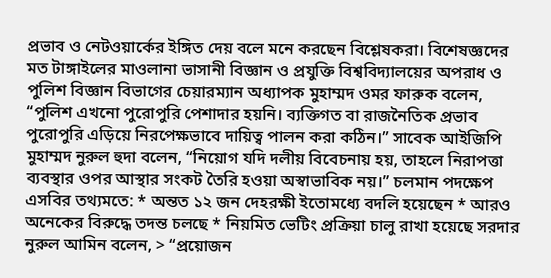প্রভাব ও নেটওয়ার্কের ইঙ্গিত দেয় বলে মনে করছেন বিশ্লেষকরা। বিশেষজ্ঞদের মত টাঙ্গাইলের মাওলানা ভাসানী বিজ্ঞান ও প্রযুক্তি বিশ্ববিদ্যালয়ের অপরাধ ও পুলিশ বিজ্ঞান বিভাগের চেয়ারম্যান অধ্যাপক মুহাম্মদ ওমর ফারুক বলেন, “পুলিশ এখনো পুরোপুরি পেশাদার হয়নি। ব্যক্তিগত বা রাজনৈতিক প্রভাব পুরোপুরি এড়িয়ে নিরপেক্ষভাবে দায়িত্ব পালন করা কঠিন।” সাবেক আইজিপি মুহাম্মদ নুরুল হুদা বলেন, “নিয়োগ যদি দলীয় বিবেচনায় হয়, তাহলে নিরাপত্তা ব্যবস্থার ওপর আস্থার সংকট তৈরি হওয়া অস্বাভাবিক নয়।” চলমান পদক্ষেপ এসবির তথ্যমতে: * অন্তত ১২ জন দেহরক্ষী ইতোমধ্যে বদলি হয়েছেন * আরও অনেকের বিরুদ্ধে তদন্ত চলছে * নিয়মিত ভেটিং প্রক্রিয়া চালু রাখা হয়েছে সরদার নুরুল আমিন বলেন, > “প্রয়োজন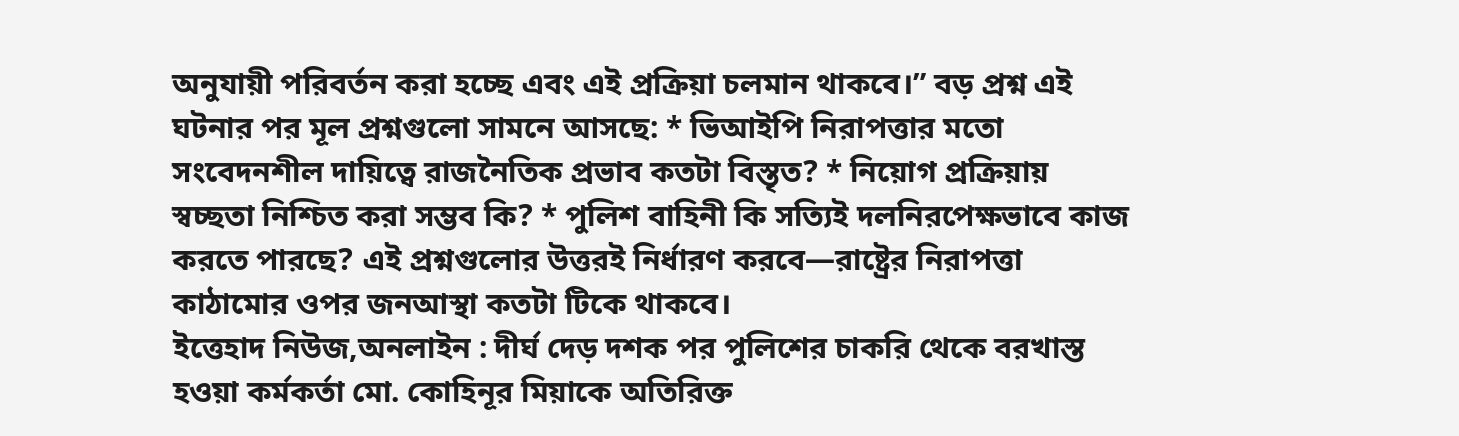অনুযায়ী পরিবর্তন করা হচ্ছে এবং এই প্রক্রিয়া চলমান থাকবে।” বড় প্রশ্ন এই ঘটনার পর মূল প্রশ্নগুলো সামনে আসছে: * ভিআইপি নিরাপত্তার মতো সংবেদনশীল দায়িত্বে রাজনৈতিক প্রভাব কতটা বিস্তৃত? * নিয়োগ প্রক্রিয়ায় স্বচ্ছতা নিশ্চিত করা সম্ভব কি? * পুলিশ বাহিনী কি সত্যিই দলনিরপেক্ষভাবে কাজ করতে পারছে? এই প্রশ্নগুলোর উত্তরই নির্ধারণ করবে—রাষ্ট্রের নিরাপত্তা কাঠামোর ওপর জনআস্থা কতটা টিকে থাকবে।
ইত্তেহাদ নিউজ,অনলাইন : দীর্ঘ দেড় দশক পর পুলিশের চাকরি থেকে বরখাস্ত হওয়া কর্মকর্তা মো. কোহিনূর মিয়াকে অতিরিক্ত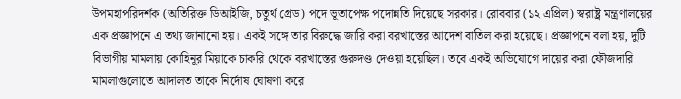উপমহাপরিদর্শক (অতিরিক্ত ডিআইজি, চতুর্থ গ্রেড) পদে ভূতাপেক্ষ পদোন্নতি দিয়েছে সরকার। রোববার (১২ এপ্রিল) স্বরাষ্ট্র মন্ত্রণালয়ের এক প্রজ্ঞাপনে এ তথ্য জানানো হয়। একই সঙ্গে তার বিরুদ্ধে জারি করা বরখাস্তের আদেশ বাতিল করা হয়েছে। প্রজ্ঞাপনে বলা হয়, দুটি বিভাগীয় মামলায় কোহিনূর মিয়াকে চাকরি থেকে বরখাস্তের গুরুদণ্ড দেওয়া হয়েছিল। তবে একই অভিযোগে দায়ের করা ফৌজদারি মামলাগুলোতে আদালত তাকে নির্দোষ ঘোষণা করে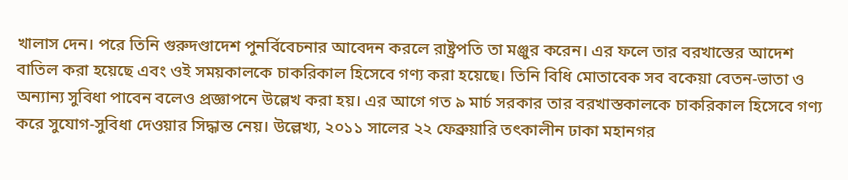খালাস দেন। পরে তিনি গুরুদণ্ডাদেশ পুনর্বিবেচনার আবেদন করলে রাষ্ট্রপতি তা মঞ্জুর করেন। এর ফলে তার বরখাস্তের আদেশ বাতিল করা হয়েছে এবং ওই সময়কালকে চাকরিকাল হিসেবে গণ্য করা হয়েছে। তিনি বিধি মোতাবেক সব বকেয়া বেতন-ভাতা ও অন্যান্য সুবিধা পাবেন বলেও প্রজ্ঞাপনে উল্লেখ করা হয়। এর আগে গত ৯ মার্চ সরকার তার বরখাস্তকালকে চাকরিকাল হিসেবে গণ্য করে সুযোগ-সুবিধা দেওয়ার সিদ্ধান্ত নেয়। উল্লেখ্য, ২০১১ সালের ২২ ফেব্রুয়ারি তৎকালীন ঢাকা মহানগর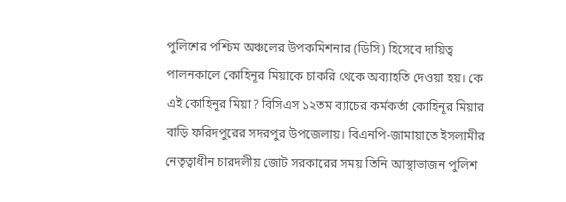পুলিশের পশ্চিম অঞ্চলের উপকমিশনার (ডিসি) হিসেবে দায়িত্ব পালনকালে কোহিনূর মিয়াকে চাকরি থেকে অব্যাহতি দেওয়া হয়। কে এই কোহিনূর মিয়া? বিসিএস ১২তম ব্যাচের কর্মকর্তা কোহিনূর মিয়ার বাড়ি ফরিদপুরের সদরপুর উপজেলায়। বিএনপি-জামায়াতে ইসলামীর নেতৃত্বাধীন চারদলীয় জোট সরকারের সময় তিনি আস্থাভাজন পুলিশ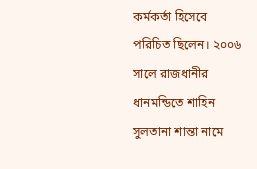কর্মকর্তা হিসেবে পরিচিত ছিলেন। ২০০৬ সালে রাজধানীর ধানমন্ডিতে শাহিন সুলতানা শান্তা নামে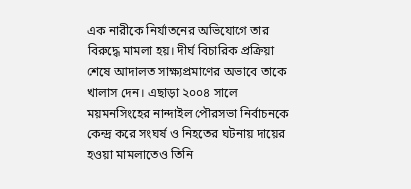এক নারীকে নির্যাতনের অভিযোগে তার বিরুদ্ধে মামলা হয়। দীর্ঘ বিচারিক প্রক্রিয়া শেষে আদালত সাক্ষ্যপ্রমাণের অভাবে তাকে খালাস দেন। এছাড়া ২০০৪ সালে ময়মনসিংহের নান্দাইল পৌরসভা নির্বাচনকে কেন্দ্র করে সংঘর্ষ ও নিহতের ঘটনায় দায়ের হওয়া মামলাতেও তিনি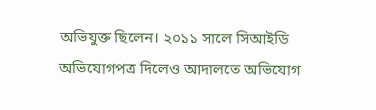অভিযুক্ত ছিলেন। ২০১১ সালে সিআইডি অভিযোগপত্র দিলেও আদালতে অভিযোগ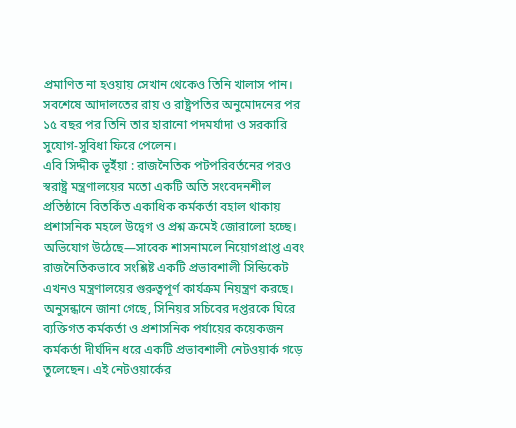প্রমাণিত না হওয়ায় সেখান থেকেও তিনি খালাস পান। সবশেষে আদালতের রায় ও রাষ্ট্রপতির অনুমোদনের পর ১৫ বছর পর তিনি তার হারানো পদমর্যাদা ও সরকারি সুযোগ-সুবিধা ফিরে পেলেন।
এবি সিদ্দীক ভূইঁয়া : রাজনৈতিক পটপরিবর্তনের পরও স্বরাষ্ট্র মন্ত্রণালয়ের মতো একটি অতি সংবেদনশীল প্রতিষ্ঠানে বিতর্কিত একাধিক কর্মকর্তা বহাল থাকায় প্রশাসনিক মহলে উদ্বেগ ও প্রশ্ন ক্রমেই জোরালো হচ্ছে। অভিযোগ উঠেছে—সাবেক শাসনামলে নিয়োগপ্রাপ্ত এবং রাজনৈতিকভাবে সংশ্লিষ্ট একটি প্রভাবশালী সিন্ডিকেট এখনও মন্ত্রণালয়ের গুরুত্বপূর্ণ কার্যক্রম নিয়ন্ত্রণ করছে। অনুসন্ধানে জানা গেছে, সিনিয়র সচিবের দপ্তরকে ঘিরে ব্যক্তিগত কর্মকর্তা ও প্রশাসনিক পর্যায়ের কয়েকজন কর্মকর্তা দীর্ঘদিন ধরে একটি প্রভাবশালী নেটওয়ার্ক গড়ে তুলেছেন। এই নেটওয়ার্কের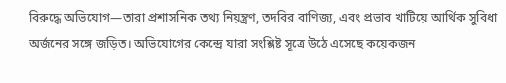বিরুদ্ধে অভিযোগ—তারা প্রশাসনিক তথ্য নিয়ন্ত্রণ, তদবির বাণিজ্য, এবং প্রভাব খাটিয়ে আর্থিক সুবিধা অর্জনের সঙ্গে জড়িত। অভিযোগের কেন্দ্রে যারা সংশ্লিষ্ট সূত্রে উঠে এসেছে কয়েকজন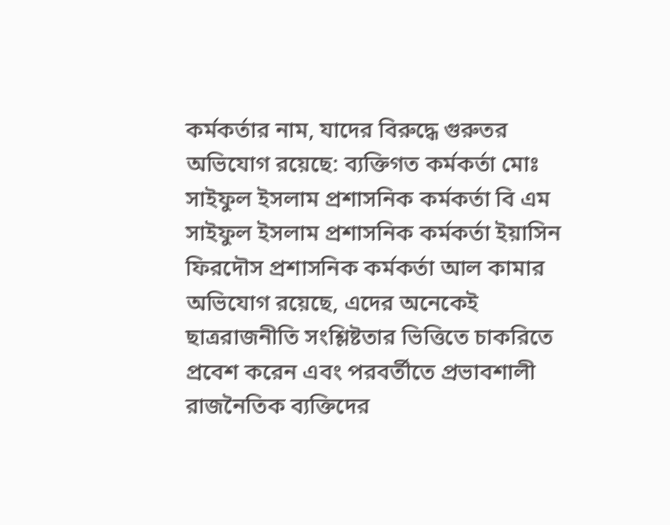কর্মকর্তার নাম, যাদের বিরুদ্ধে গুরুতর অভিযোগ রয়েছে: ব্যক্তিগত কর্মকর্তা মোঃ সাইফুল ইসলাম প্রশাসনিক কর্মকর্তা বি এম সাইফুল ইসলাম প্রশাসনিক কর্মকর্তা ইয়াসিন ফিরদৌস প্রশাসনিক কর্মকর্তা আল কামার অভিযোগ রয়েছে, এদের অনেকেই ছাত্ররাজনীতি সংশ্লিষ্টতার ভিত্তিতে চাকরিতে প্রবেশ করেন এবং পরবর্তীতে প্রভাবশালী রাজনৈতিক ব্যক্তিদের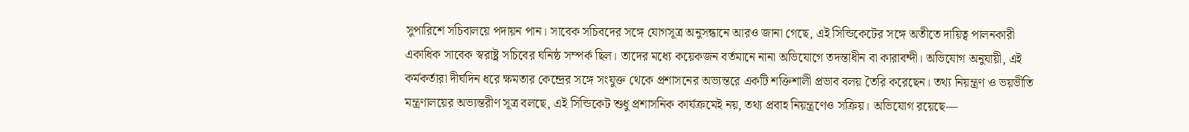সুপারিশে সচিবালয়ে পদায়ন পান। সাবেক সচিবদের সঙ্গে যোগসূত্র অনুসন্ধানে আরও জানা গেছে, এই সিন্ডিকেটের সঙ্গে অতীতে দায়িত্ব পালনকারী একাধিক সাবেক স্বরাষ্ট্র সচিবের ঘনিষ্ঠ সম্পর্ক ছিল। তাদের মধ্যে কয়েকজন বর্তমানে নানা অভিযোগে তদন্তাধীন বা কারাবন্দী। অভিযোগ অনুযায়ী, এই কর্মকর্তারা দীর্ঘদিন ধরে ক্ষমতার কেন্দ্রের সঙ্গে সংযুক্ত থেকে প্রশাসনের অভ্যন্তরে একটি শক্তিশালী প্রভাব বলয় তৈরি করেছেন। তথ্য নিয়ন্ত্রণ ও ভয়ভীতি মন্ত্রণালয়ের অভ্যন্তরীণ সূত্র বলছে, এই সিন্ডিকেট শুধু প্রশাসনিক কার্যক্রমেই নয়, তথ্য প্রবাহ নিয়ন্ত্রণেও সক্রিয়। অভিযোগ রয়েছে—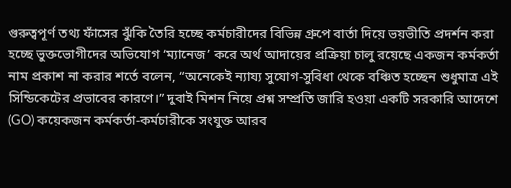গুরুত্বপূর্ণ তথ্য ফাঁসের ঝুঁকি তৈরি হচ্ছে কর্মচারীদের বিভিন্ন গ্রুপে বার্তা দিয়ে ভয়ভীতি প্রদর্শন করা হচ্ছে ভুক্তভোগীদের অভিযোগ ‘ম্যানেজ’ করে অর্থ আদায়ের প্রক্রিয়া চালু রয়েছে একজন কর্মকর্তা নাম প্রকাশ না করার শর্তে বলেন, “অনেকেই ন্যায্য সুযোগ-সুবিধা থেকে বঞ্চিত হচ্ছেন শুধুমাত্র এই সিন্ডিকেটের প্রভাবের কারণে।” দুবাই মিশন নিয়ে প্রশ্ন সম্প্রতি জারি হওয়া একটি সরকারি আদেশে (GO) কয়েকজন কর্মকর্তা-কর্মচারীকে সংযুক্ত আরব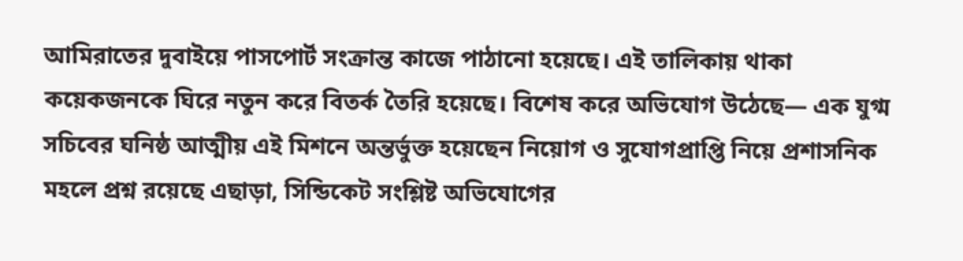আমিরাতের দুবাইয়ে পাসপোর্ট সংক্রান্ত কাজে পাঠানো হয়েছে। এই তালিকায় থাকা কয়েকজনকে ঘিরে নতুন করে বিতর্ক তৈরি হয়েছে। বিশেষ করে অভিযোগ উঠেছে— এক যুগ্ম সচিবের ঘনিষ্ঠ আত্মীয় এই মিশনে অন্তর্ভুক্ত হয়েছেন নিয়োগ ও সুযোগপ্রাপ্তি নিয়ে প্রশাসনিক মহলে প্রশ্ন রয়েছে এছাড়া, সিন্ডিকেট সংশ্লিষ্ট অভিযোগের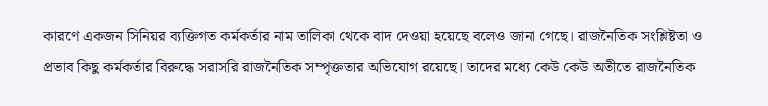কারণে একজন সিনিয়র ব্যক্তিগত কর্মকর্তার নাম তালিকা থেকে বাদ দেওয়া হয়েছে বলেও জানা গেছে। রাজনৈতিক সংশ্লিষ্টতা ও প্রভাব কিছু কর্মকর্তার বিরুদ্ধে সরাসরি রাজনৈতিক সম্পৃক্ততার অভিযোগ রয়েছে। তাদের মধ্যে কেউ কেউ অতীতে রাজনৈতিক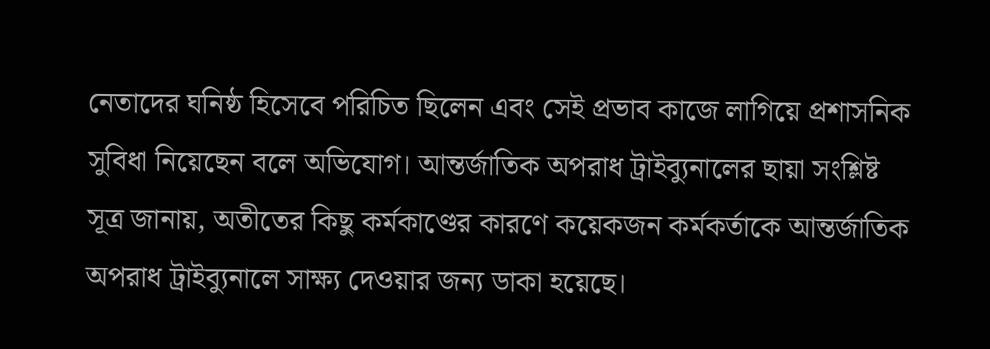নেতাদের ঘনিষ্ঠ হিসেবে পরিচিত ছিলেন এবং সেই প্রভাব কাজে লাগিয়ে প্রশাসনিক সুবিধা নিয়েছেন বলে অভিযোগ। আন্তর্জাতিক অপরাধ ট্রাইব্যুনালের ছায়া সংশ্লিষ্ট সূত্র জানায়, অতীতের কিছু কর্মকাণ্ডের কারণে কয়েকজন কর্মকর্তাকে আন্তর্জাতিক অপরাধ ট্রাইব্যুনালে সাক্ষ্য দেওয়ার জন্য ডাকা হয়েছে।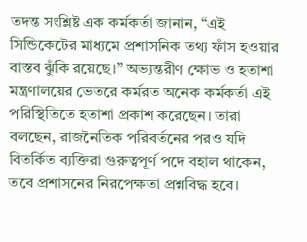তদন্ত সংশ্লিষ্ট এক কর্মকর্তা জানান, “এই সিন্ডিকেটের মাধ্যমে প্রশাসনিক তথ্য ফাঁস হওয়ার বাস্তব ঝুঁকি রয়েছে।” অভ্যন্তরীণ ক্ষোভ ও হতাশা মন্ত্রণালয়ের ভেতরে কর্মরত অনেক কর্মকর্তা এই পরিস্থিতিতে হতাশা প্রকাশ করেছেন। তারা বলছেন, রাজনৈতিক পরিবর্তনের পরও যদি বিতর্কিত ব্যক্তিরা গুরুত্বপূর্ণ পদে বহাল থাকেন, তবে প্রশাসনের নিরপেক্ষতা প্রশ্নবিদ্ধ হবে।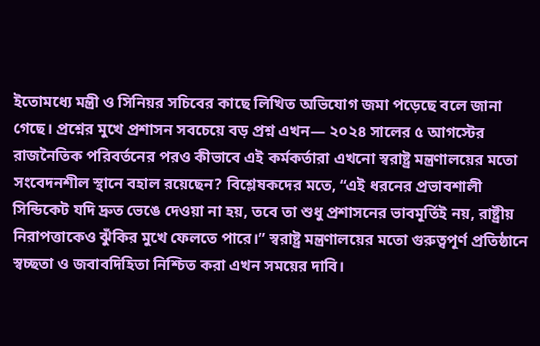ইতোমধ্যে মন্ত্রী ও সিনিয়র সচিবের কাছে লিখিত অভিযোগ জমা পড়েছে বলে জানা গেছে। প্রশ্নের মুখে প্রশাসন সবচেয়ে বড় প্রশ্ন এখন— ২০২৪ সালের ৫ আগস্টের রাজনৈতিক পরিবর্তনের পরও কীভাবে এই কর্মকর্তারা এখনো স্বরাষ্ট্র মন্ত্রণালয়ের মতো সংবেদনশীল স্থানে বহাল রয়েছেন? বিশ্লেষকদের মতে, “এই ধরনের প্রভাবশালী সিন্ডিকেট যদি দ্রুত ভেঙে দেওয়া না হয়, তবে তা শুধু প্রশাসনের ভাবমূর্তিই নয়, রাষ্ট্রীয় নিরাপত্তাকেও ঝুঁকির মুখে ফেলতে পারে।” স্বরাষ্ট্র মন্ত্রণালয়ের মতো গুরুত্বপূর্ণ প্রতিষ্ঠানে স্বচ্ছতা ও জবাবদিহিতা নিশ্চিত করা এখন সময়ের দাবি।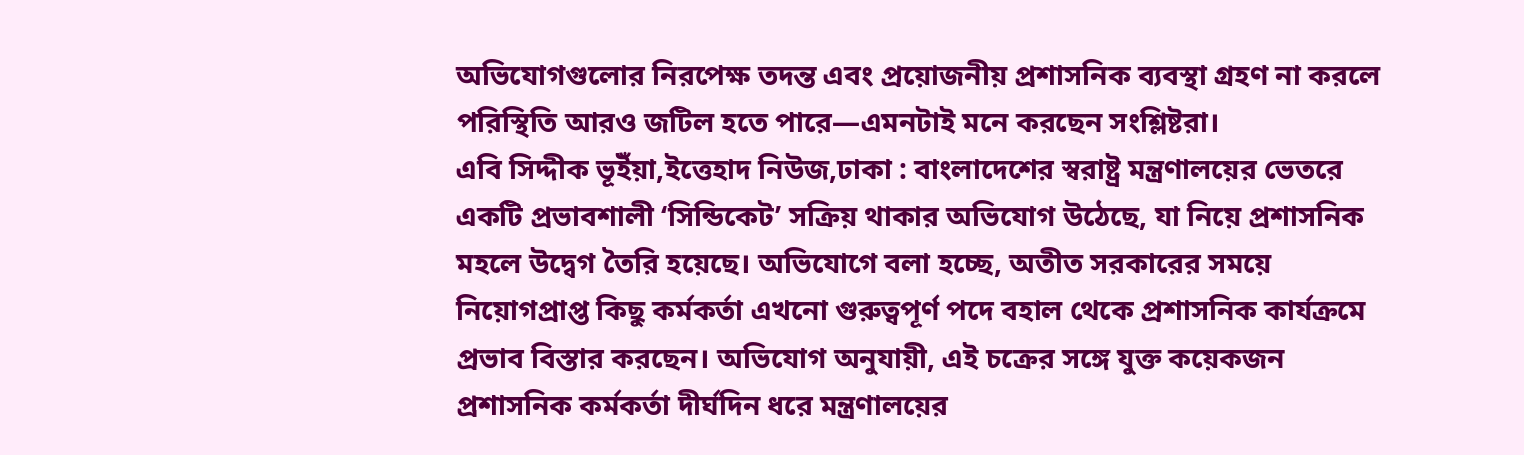অভিযোগগুলোর নিরপেক্ষ তদন্ত এবং প্রয়োজনীয় প্রশাসনিক ব্যবস্থা গ্রহণ না করলে পরিস্থিতি আরও জটিল হতে পারে—এমনটাই মনে করছেন সংশ্লিষ্টরা।
এবি সিদ্দীক ভূইঁয়া,ইত্তেহাদ নিউজ,ঢাকা : বাংলাদেশের স্বরাষ্ট্র মন্ত্রণালয়ের ভেতরে একটি প্রভাবশালী ‘সিন্ডিকেট’ সক্রিয় থাকার অভিযোগ উঠেছে, যা নিয়ে প্রশাসনিক মহলে উদ্বেগ তৈরি হয়েছে। অভিযোগে বলা হচ্ছে, অতীত সরকারের সময়ে নিয়োগপ্রাপ্ত কিছু কর্মকর্তা এখনো গুরুত্বপূর্ণ পদে বহাল থেকে প্রশাসনিক কার্যক্রমে প্রভাব বিস্তার করছেন। অভিযোগ অনুযায়ী, এই চক্রের সঙ্গে যুক্ত কয়েকজন প্রশাসনিক কর্মকর্তা দীর্ঘদিন ধরে মন্ত্রণালয়ের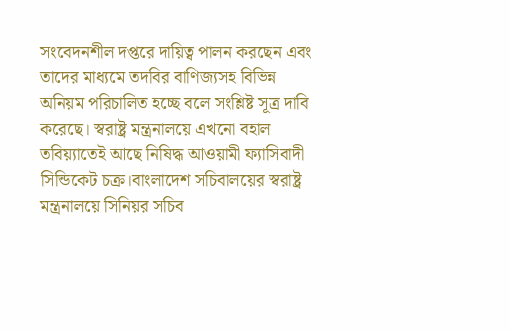সংবেদনশীল দপ্তরে দায়িত্ব পালন করছেন এবং তাদের মাধ্যমে তদবির বাণিজ্যসহ বিভিন্ন অনিয়ম পরিচালিত হচ্ছে বলে সংশ্লিষ্ট সূত্র দাবি করেছে। স্বরাষ্ট্র মন্ত্রনালয়ে এখনো বহাল তবিয়্যাতেই আছে নিষিদ্ধ আওয়ামী ফ্যাসিবাদী সিন্ডিকেট চক্র।বাংলাদেশ সচিবালয়ের স্বরাষ্ট্র মন্ত্রনালয়ে সিনিয়র সচিব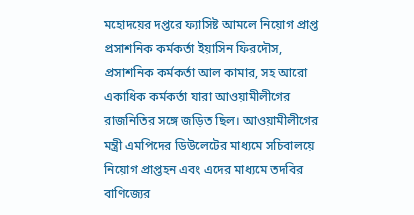মহোদয়ের দপ্তরে ফ্যাসিষ্ট আমলে নিয়োগ প্রাপ্ত প্রসাশনিক কর্মকর্তা ইয়াসিন ফিরদৌস, প্রসাশনিক কর্মকর্তা আল কামার, সহ আরো একাধিক কর্মকর্তা যারা আওয়ামীলীগের রাজনিতির সঙ্গে জড়িত ছিল। আওয়ামীলীগের মন্ত্রী এমপিদের ডিউলেটের মাধ্যমে সচিবালয়ে নিয়োগ প্রাপ্তহন এবং এদের মাধ্যমে তদবির বাণিজ্যের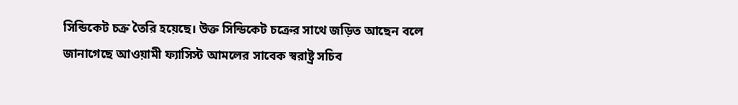সিন্ডিকেট চক্র তৈরি হয়েছে। উক্ত সিন্ডিকেট চক্রের সাথে জড়িত আছেন বলে জানাগেছে আওয়ামী ফ্যাসিস্ট আমলের সাবেক স্বরাষ্ট্র সচিব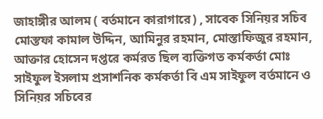জাহাঙ্গীর আলম ( বর্তমানে কারাগারে) , সাবেক সিনিয়র সচিব মোস্তফা কামাল উদ্দিন, আমিনুর রহমান, মোস্তাফিজুর রহমান, আক্তার হোসেন দপ্তরে কর্মরত ছিল ব্যক্তিগত কর্মকর্তা মোঃ সাইফুল ইসলাম প্রসাশনিক কর্মকর্তা বি এম সাইফুল বর্তমানে ও সিনিয়র সচিবের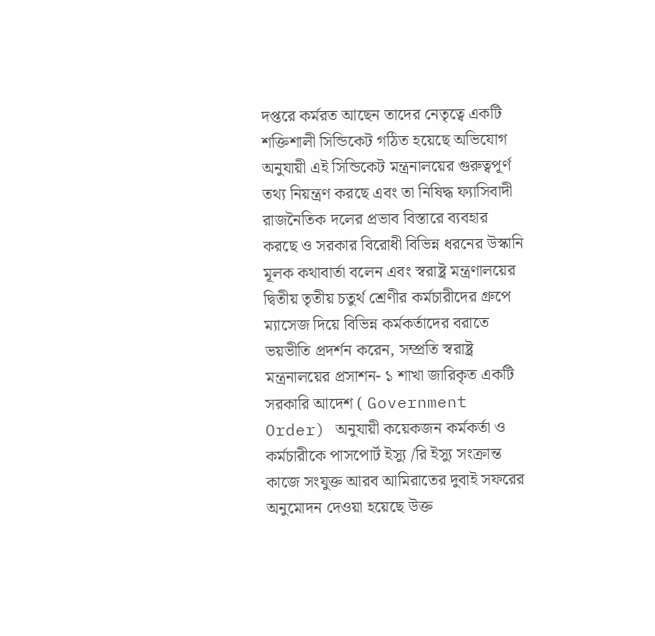দপ্তরে কর্মরত আছেন তাদের নেতৃত্বে একটি শক্তিশালী সিন্ডিকেট গঠিত হয়েছে অভিযোগ অনুযায়ী এই সিন্ডিকেট মন্ত্রনালয়ের গুরুত্বপূর্ণ তথ্য নিয়ন্ত্রণ করছে এবং তা নিষিদ্ধ ফ্যাসিবাদী রাজনৈতিক দলের প্রভাব বিস্তারে ব্যবহার করছে ও সরকার বিরোধী বিভিন্ন ধরনের উস্কানি মূলক কথাবার্তা বলেন এবং স্বরাষ্ট্র মন্ত্রণালয়ের দ্বিতীয় তৃতীয় চতুর্থ শ্রেণীর কর্মচারীদের গ্রুপে ম্যাসেজ দিয়ে বিভিন্ন কর্মকর্তাদের বরাতে ভয়ভীতি প্রদর্শন করেন, সম্প্রতি স্বরাষ্ট্র মন্ত্রনালয়ের প্রসাশন- ১ শাখা জারিকৃত একটি সরকারি আদেশ ( Government Order) অনুযায়ী কয়েকজন কর্মকর্তা ও কর্মচারীকে পাসপোর্ট ইস্যু /রি ইস্যু সংক্রান্ত কাজে সংযুক্ত আরব আমিরাতের দুবাই সফরের অনুমোদন দেওয়া হয়েছে উক্ত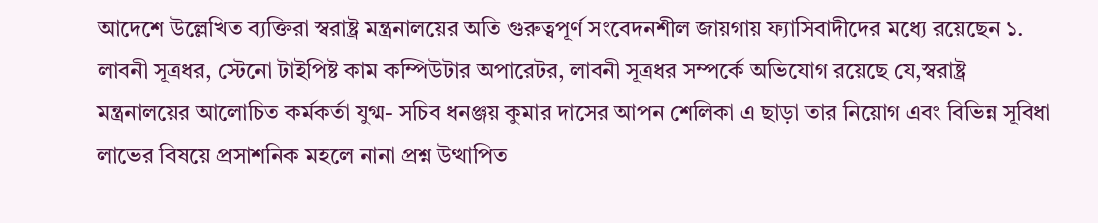আদেশে উল্লেখিত ব্যক্তিরা স্বরাষ্ট্র মন্ত্রনালয়ের অতি গুরুত্বপূর্ণ সংবেদনশীল জায়গায় ফ্যাসিবাদীদের মধ্যে রয়েছেন ১. লাবনী সূত্রধর, স্টেনো টাইপিষ্ট কাম কম্পিউটার অপারেটর, লাবনী সূত্রধর সম্পর্কে অভিযোগ রয়েছে যে,স্বরাষ্ট্র মন্ত্রনালয়ের আলোচিত কর্মকর্তা যুগ্ম- সচিব ধনঞ্জয় কুমার দাসের আপন শেলিকা এ ছাড়া তার নিয়োগ এবং বিভিন্ন সূবিধা লাভের বিষয়ে প্রসাশনিক মহলে নানা প্রশ্ন উত্থাপিত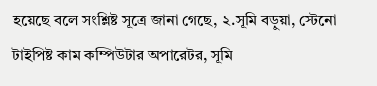হয়েছে বলে সংশ্লিষ্ট সূত্রে জানা গেছে, ২.সূমি বড়ুয়া, স্টেনো টাইপিষ্ট কাম কম্পিউটার অপারেটর, সূমি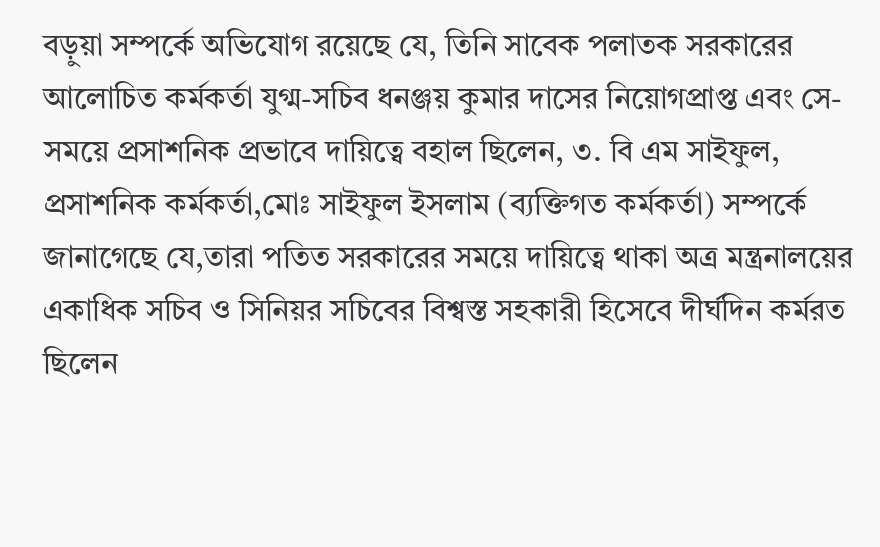বড়ুয়া সম্পর্কে অভিযোগ রয়েছে যে, তিনি সাবেক পলাতক সরকারের আলোচিত কর্মকর্তা যুগ্ম-সচিব ধনঞ্জয় কুমার দাসের নিয়োগপ্রাপ্ত এবং সে-সময়ে প্রসাশনিক প্রভাবে দায়িত্বে বহাল ছিলেন, ৩. বি এম সাইফুল, প্রসাশনিক কর্মকর্তা,মোঃ সাইফুল ইসলাম (ব্যক্তিগত কর্মকর্তা) সম্পর্কে জানাগেছে যে,তারা পতিত সরকারের সময়ে দায়িত্বে থাকা অত্র মন্ত্রনালয়ের একাধিক সচিব ও সিনিয়র সচিবের বিশ্বস্ত সহকারী হিসেবে দীর্ঘদিন কর্মরত ছিলেন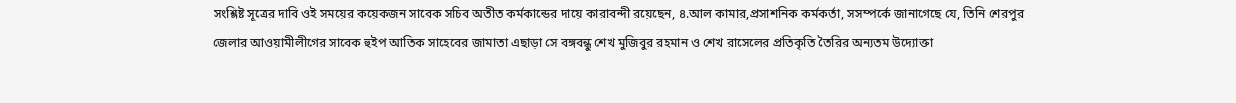সংশ্লিষ্ট সূত্রের দাবি ওই সময়ের কয়েকজন সাবেক সচিব অতীত কর্মকান্ডের দায়ে কারাবন্দী রয়েছেন, ৪.আল কামার,প্রসাশনিক কর্মকর্তা, সসম্পর্কে জানাগেছে যে, তিনি শেরপুর জেলার আওয়ামীলীগের সাবেক হুইপ আতিক সাহেবের জামাতা এছাড়া সে বঙ্গবন্ধু শেখ মুজিবুর রহমান ও শেখ রাসেলের প্রতিকৃতি তৈরির অন্যতম উদ্যোক্তা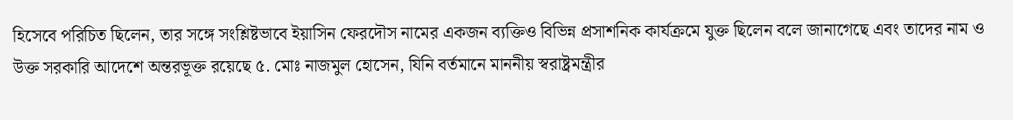হিসেবে পরিচিত ছিলেন, তার সঙ্গে সংশ্লিষ্টভাবে ইয়াসিন ফেরদৌস নামের একজন ব্যক্তিও বিভিন্ন প্রসাশনিক কার্যক্রমে যুক্ত ছিলেন বলে জানাগেছে এবং তাদের নাম ও উক্ত সরকারি আদেশে অন্তরভূক্ত রয়েছে ৫. মোঃ নাজমুল হোসেন, যিনি বর্তমানে মাননীয় স্বরাষ্ট্রমন্ত্রীর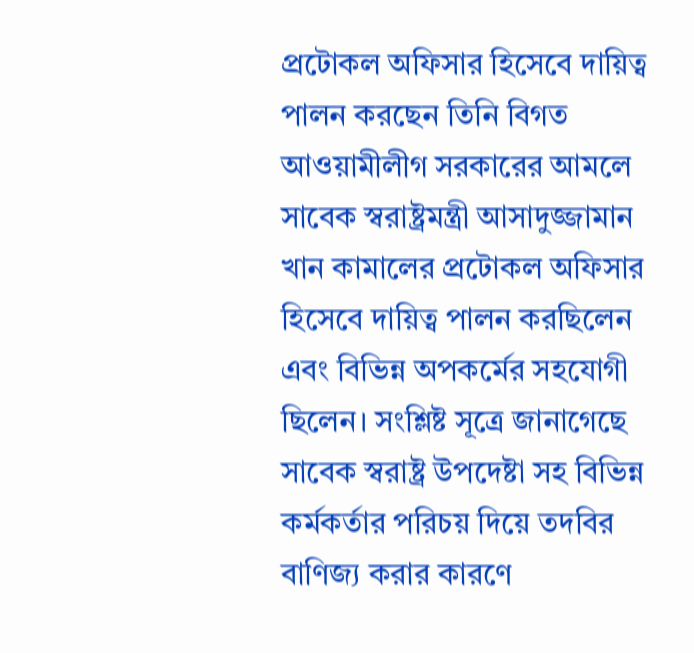প্রটোকল অফিসার হিসেবে দায়িত্ব পালন করছেন তিনি বিগত আওয়ামীলীগ সরকারের আমলে সাবেক স্বরাষ্ট্রমন্ত্রী আসাদুজ্জামান খান কামালের প্রটোকল অফিসার হিসেবে দায়িত্ব পালন করছিলেন এবং বিভিন্ন অপকর্মের সহযোগী ছিলেন। সংশ্লিষ্ট সূত্রে জানাগেছে সাবেক স্বরাষ্ট্র উপদেষ্টা সহ বিভিন্ন কর্মকর্তার পরিচয় দিয়ে তদবির বাণিজ্য করার কারণে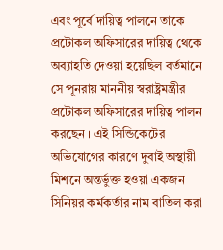এবং পূর্বে দায়িত্ব পালনে তাকে প্রটোকল অফিসারের দায়িত্ব থেকে অব্যাহতি দেওয়া হয়েছিল বর্তমানে সে পূনরায় মাননীয় স্বরাষ্ট্রমন্ত্রীর প্রটোকল অফিসারের দায়িত্ব পালন করছেন । এই সিন্ডিকেটের অভিযোগের কারণে দুবাই অস্থায়ী মিশনে অন্তর্ভুক্ত হওয়া একজন সিনিয়র কর্মকর্তার নাম বাতিল করা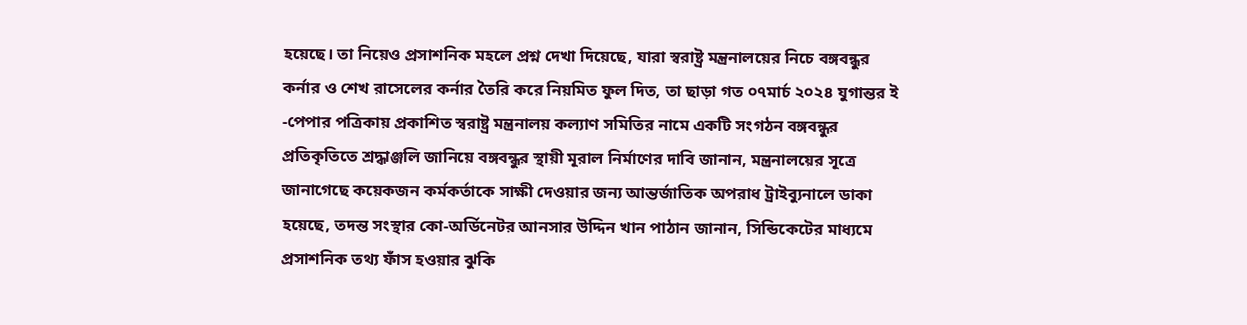হয়েছে। তা নিয়েও প্রসাশনিক মহলে প্রশ্ন দেখা দিয়েছে, যারা স্বরাষ্ট্র মন্ত্রনালয়ের নিচে বঙ্গবন্ধুর কর্নার ও শেখ রাসেলের কর্নার তৈরি করে নিয়মিত ফুল দিত, তা ছাড়া গত ০৭মার্চ ২০২৪ যুগান্তর ই -পেপার পত্রিকায় প্রকাশিত স্বরাষ্ট্র মন্ত্রনালয় কল্যাণ সমিতির নামে একটি সংগঠন বঙ্গবন্ধুর প্রতিকৃতিতে শ্রদ্ধাঞ্জলি জানিয়ে বঙ্গবন্ধুর স্থায়ী মূরাল নির্মাণের দাবি জানান, মন্ত্রনালয়ের সূত্রে জানাগেছে কয়েকজন কর্মকর্তাকে সাক্ষী দেওয়ার জন্য আন্তর্জাতিক অপরাধ ট্রাইব্যুনালে ডাকা হয়েছে, তদন্ত সংস্থার কো-অর্ডিনেটর আনসার উদ্দিন খান পাঠান জানান, সিন্ডিকেটের মাধ্যমে প্রসাশনিক তথ্য ফাঁস হওয়ার ঝুকি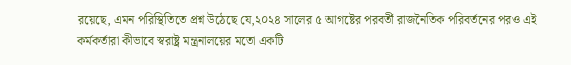রয়েছে, এমন পরিস্থিতিতে প্রশ্ন উঠেছে যে,২০২৪ সালের ৫ আগষ্টের পরবর্তী রাজনৈতিক পরিবর্তনের পরও এই কর্মকর্তারা কীভাবে স্বরাষ্ট্র মন্ত্রনালয়ের মতো একটি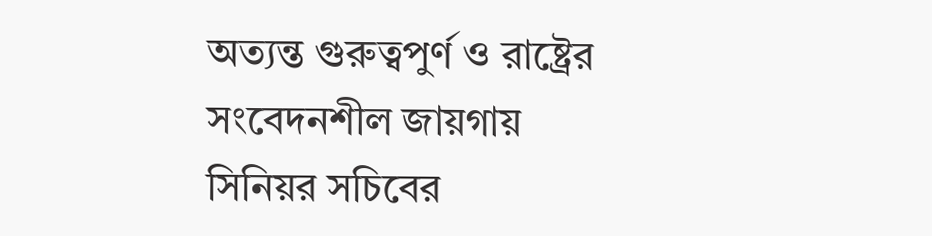অত্যন্ত গুরুত্বপুর্ণ ও রাষ্ট্রের সংবেদনশীল জায়গায় সিনিয়র সচিবের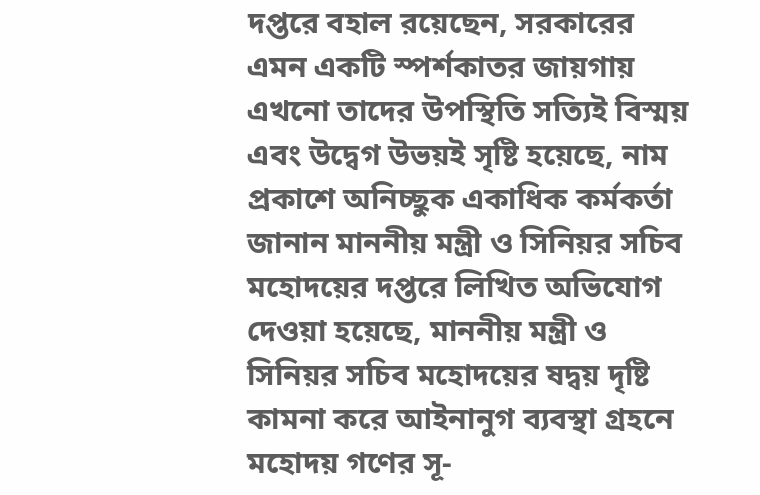দপ্তরে বহাল রয়েছেন, সরকারের এমন একটি স্পর্শকাতর জায়গায় এখনো তাদের উপস্থিতি সত্যিই বিস্ময় এবং উদ্বেগ উভয়ই সৃষ্টি হয়েছে, নাম প্রকাশে অনিচ্ছুক একাধিক কর্মকর্তা জানান মাননীয় মন্ত্রী ও সিনিয়র সচিব মহোদয়ের দপ্তরে লিখিত অভিযোগ দেওয়া হয়েছে, মাননীয় মন্ত্রী ও সিনিয়র সচিব মহোদয়ের ষদ্বয় দৃষ্টি কামনা করে আইনানুগ ব্যবস্থা গ্রহনে মহোদয় গণের সূ-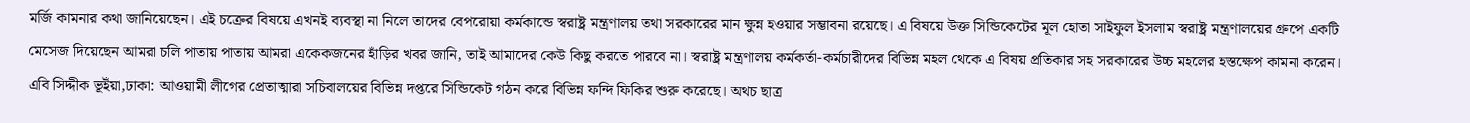মর্জি কামনার কথা জানিয়েছেন। এই চক্রের বিষয়ে এখনই ব্যবস্থা না নিলে তাদের বেপরোয়া কর্মকান্ডে স্বরাষ্ট্র মন্ত্রণালয় তথা সরকারের মান ক্ষুন্ন হওয়ার সম্ভাবনা রয়েছে। এ বিষয়ে উক্ত সিন্ডিকেটের মূল হোতা সাইফুল ইসলাম স্বরাষ্ট্র মন্ত্রণালয়ের গ্রুপে একটি মেসেজ দিয়েছেন আমরা চলি পাতায় পাতায় আমরা একেকজনের হাঁড়ির খবর জানি, তাই আমাদের কেউ কিছু করতে পারবে না। স্বরাষ্ট্র মন্ত্রণালয় কর্মকর্তা-কর্মচারীদের বিভিন্ন মহল থেকে এ বিষয় প্রতিকার সহ সরকারের উচ্চ মহলের হস্তক্ষেপ কামনা করেন।
এবি সিদ্দীক ভূইঁয়া,ঢাকা: আওয়ামী লীগের প্রেতাত্মারা সচিবালয়ের বিভিন্ন দপ্তরে সিন্ডিকেট গঠন করে বিভিন্ন ফন্দি ফিকির শুরু করেছে। অথচ ছাত্র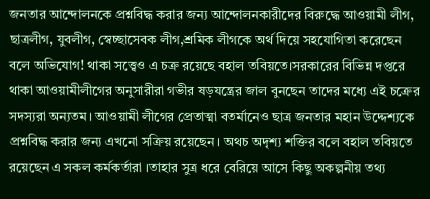জনতার আন্দোলনকে প্রশ্নবিদ্ধ করার জন্য আন্দোলনকারীদের বিরুদ্ধে আওয়ামী লীগ, ছাত্রলীগ, যুবলীগ, স্বেচ্ছাসেবক লীগ,শ্রমিক লীগকে অর্থ দিয়ে সহযোগিতা করেছেন বলে অভিযোগ! থাকা সত্ত্বেও এ চক্র রয়েছে বহাল তবিয়তে।সরকারের বিভিন্ন দপ্তরে থাকা আওয়ামীলীগের অনুসারীরা গভীর ষড়যন্ত্রের জাল বুনছেন তাদের মধ্যে এই চক্রের সদস্যরা অন্যতম। আওয়ামী লীগের প্রেতাত্মা বতর্মানেও ছাত্র জনতার মহান উদ্দেশ্যকে প্রশ্নবিদ্ধ করার জন্য এখনো সক্রিয় রয়েছেন। অথচ অদৃশ্য শক্তির বলে বহাল তবিয়তে রয়েছেন এ সকল কর্মকর্তারা ।তাহার সুত্র ধরে বেরিয়ে আসে কিছু অকল্পনীয় তথ্য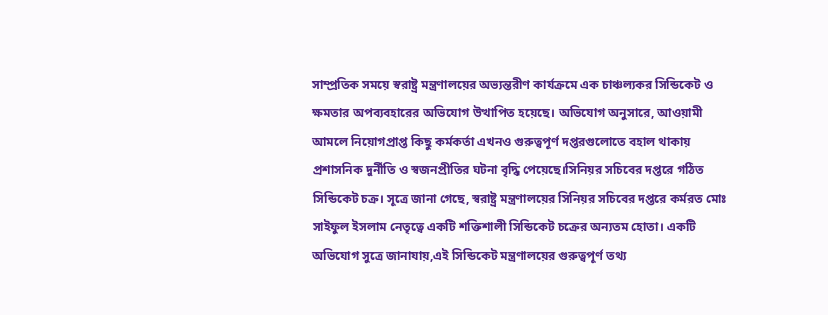সাম্প্রতিক সময়ে স্বরাষ্ট্র মন্ত্রণালয়ের অভ্যন্তরীণ কার্যক্রমে এক চাঞ্চল্যকর সিন্ডিকেট ও ক্ষমতার অপব্যবহারের অভিযোগ উত্থাপিত হয়েছে। অভিযোগ অনুসারে, আওয়ামী আমলে নিয়োগপ্রাপ্ত কিছু কর্মকর্তা এখনও গুরুত্বপূর্ণ দপ্তরগুলোতে বহাল থাকায় প্রশাসনিক দুর্নীতি ও স্বজনপ্রীতির ঘটনা বৃদ্ধি পেয়েছে।সিনিয়র সচিবের দপ্তরে গঠিত সিন্ডিকেট চক্র। সূত্রে জানা গেছে, স্বরাষ্ট্র মন্ত্রণালয়ের সিনিয়র সচিবের দপ্তরে কর্মরত মোঃ সাইফুল ইসলাম নেতৃত্বে একটি শক্তিশালী সিন্ডিকেট চক্রের অন্যতম হোতা। একটি অভিযোগ সুত্রে জানাযায়,এই সিন্ডিকেট মন্ত্রণালয়ের গুরুত্বপূর্ণ তথ্য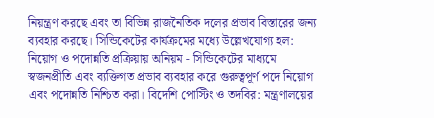নিয়ন্ত্রণ করছে এবং তা বিভিন্ন রাজনৈতিক দলের প্রভাব বিস্তারের জন্য ব্যবহার করছে। সিন্ডিকেটের কার্যক্রমের মধ্যে উল্লেখযোগ্য হল: নিয়োগ ও পদোন্নতি প্রক্রিয়ায় অনিয়ম - সিন্ডিকেটের মাধ্যমে স্বজনপ্রীতি এবং ব্যক্তিগত প্রভাব ব্যবহার করে গুরুত্বপূর্ণ পদে নিয়োগ এবং পদোন্নতি নিশ্চিত করা। বিদেশি পোস্টিং ও তদবির: মন্ত্রণালয়ের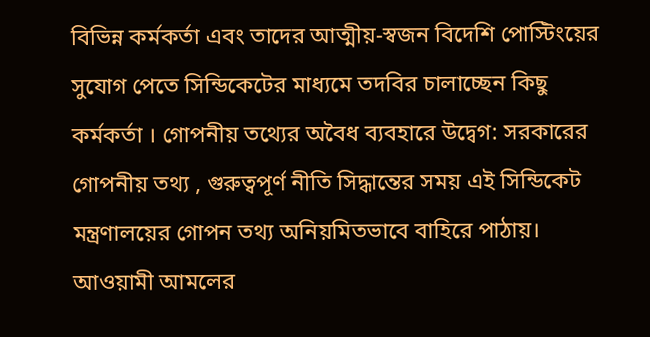বিভিন্ন কর্মকর্তা এবং তাদের আত্মীয়-স্বজন বিদেশি পোস্টিংয়ের সুযোগ পেতে সিন্ডিকেটের মাধ্যমে তদবির চালাচ্ছেন কিছু কর্মকর্তা । গোপনীয় তথ্যের অবৈধ ব্যবহারে উদ্বেগ: সরকারের গোপনীয় তথ্য , গুরুত্বপূর্ণ নীতি সিদ্ধান্তের সময় এই সিন্ডিকেট মন্ত্রণালয়ের গোপন তথ্য অনিয়মিতভাবে বাহিরে পাঠায়। আওয়ামী আমলের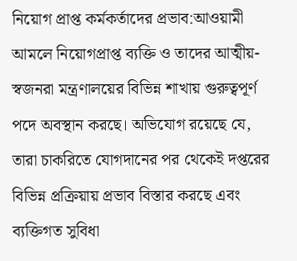নিয়োগ প্রাপ্ত কর্মকর্তাদের প্রভাব:আওয়ামী আমলে নিয়োগপ্রাপ্ত ব্যক্তি ও তাদের আত্মীয়-স্বজনরা মন্ত্রণালয়ের বিভিন্ন শাখায় গুরুত্বপূর্ণ পদে অবস্থান করছে। অভিযোগ রয়েছে যে, তারা চাকরিতে যোগদানের পর থেকেই দপ্তরের বিভিন্ন প্রক্রিয়ায় প্রভাব বিস্তার করছে এবং ব্যক্তিগত সুবিধা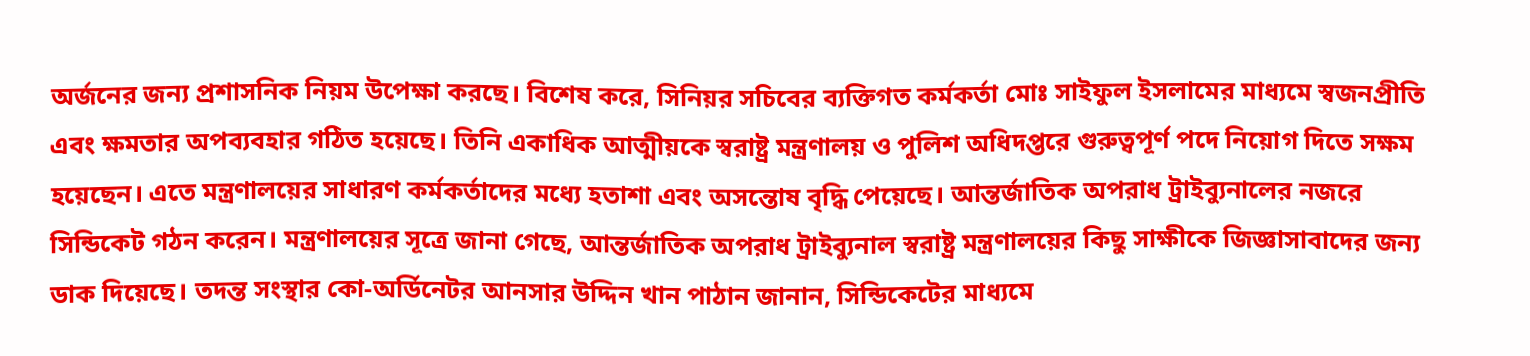অর্জনের জন্য প্রশাসনিক নিয়ম উপেক্ষা করছে। বিশেষ করে, সিনিয়র সচিবের ব্যক্তিগত কর্মকর্তা মোঃ সাইফুল ইসলামের মাধ্যমে স্বজনপ্রীতি এবং ক্ষমতার অপব্যবহার গঠিত হয়েছে। তিনি একাধিক আত্মীয়কে স্বরাষ্ট্র মন্ত্রণালয় ও পুলিশ অধিদপ্তরে গুরুত্বপূর্ণ পদে নিয়োগ দিতে সক্ষম হয়েছেন। এতে মন্ত্রণালয়ের সাধারণ কর্মকর্তাদের মধ্যে হতাশা এবং অসন্তোষ বৃদ্ধি পেয়েছে। আন্তর্জাতিক অপরাধ ট্রাইব্যুনালের নজরে সিন্ডিকেট গঠন করেন। মন্ত্রণালয়ের সূত্রে জানা গেছে, আন্তর্জাতিক অপরাধ ট্রাইব্যুনাল স্বরাষ্ট্র মন্ত্রণালয়ের কিছু সাক্ষীকে জিজ্ঞাসাবাদের জন্য ডাক দিয়েছে। তদন্ত সংস্থার কো-অর্ডিনেটর আনসার উদ্দিন খান পাঠান জানান, সিন্ডিকেটের মাধ্যমে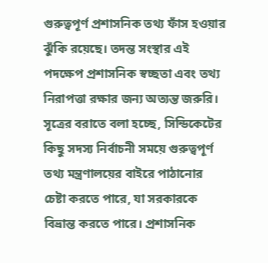গুরুত্বপূর্ণ প্রশাসনিক তথ্য ফাঁস হওয়ার ঝুঁকি রয়েছে। তদন্ত সংস্থার এই পদক্ষেপ প্রশাসনিক স্বচ্ছতা এবং তথ্য নিরাপত্তা রক্ষার জন্য অত্যন্ত জরুরি। সূত্রের বরাতে বলা হচ্ছে, সিন্ডিকেটের কিছু সদস্য নির্বাচনী সময়ে গুরুত্বপূর্ণ তথ্য মন্ত্রণালয়ের বাইরে পাঠানোর চেষ্টা করতে পারে, যা সরকারকে বিভ্রান্ত করতে পারে। প্রশাসনিক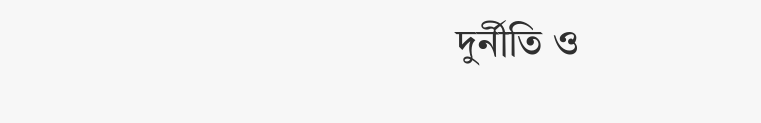দুর্নীতি ও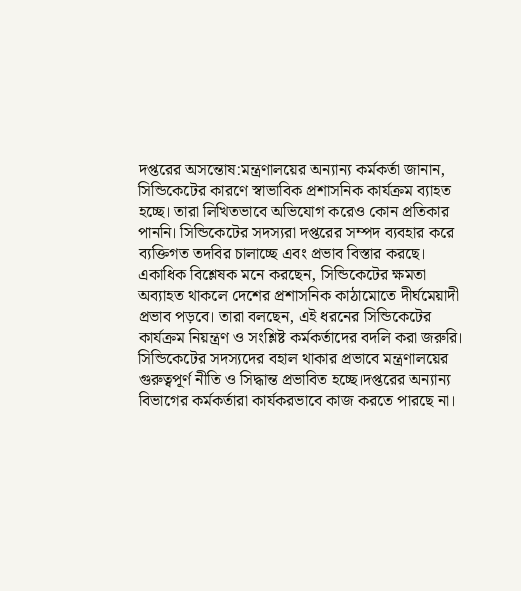দপ্তরের অসন্তোষ:মন্ত্রণালয়ের অন্যান্য কর্মকর্তা জানান, সিন্ডিকেটের কারণে স্বাভাবিক প্রশাসনিক কার্যক্রম ব্যাহত হচ্ছে। তারা লিখিতভাবে অভিযোগ করেও কোন প্রতিকার পাননি। সিন্ডিকেটের সদস্যরা দপ্তরের সম্পদ ব্যবহার করে ব্যক্তিগত তদবির চালাচ্ছে এবং প্রভাব বিস্তার করছে। একাধিক বিশ্লেষক মনে করছেন, সিন্ডিকেটের ক্ষমতা অব্যাহত থাকলে দেশের প্রশাসনিক কাঠামোতে দীর্ঘমেয়াদী প্রভাব পড়বে। তারা বলছেন, এই ধরনের সিন্ডিকেটের কার্যক্রম নিয়ন্ত্রণ ও সংশ্লিষ্ট কর্মকর্তাদের বদলি করা জরুরি। সিন্ডিকেটের সদস্যদের বহাল থাকার প্রভাবে মন্ত্রণালয়ের গুরুত্বপূর্ণ নীতি ও সিদ্ধান্ত প্রভাবিত হচ্ছে।দপ্তরের অন্যান্য বিভাগের কর্মকর্তারা কার্যকরভাবে কাজ করতে পারছে না।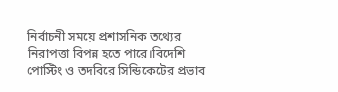নির্বাচনী সময়ে প্রশাসনিক তথ্যের নিরাপত্তা বিপন্ন হতে পারে।বিদেশি পোস্টিং ও তদবিরে সিন্ডিকেটের প্রভাব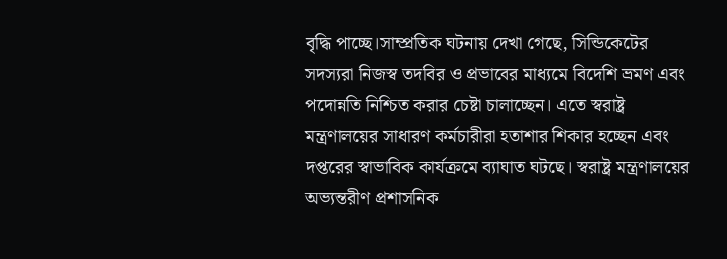বৃদ্ধি পাচ্ছে।সাম্প্রতিক ঘটনায় দেখা গেছে, সিন্ডিকেটের সদস্যরা নিজস্ব তদবির ও প্রভাবের মাধ্যমে বিদেশি ভ্রমণ এবং পদোন্নতি নিশ্চিত করার চেষ্টা চালাচ্ছেন। এতে স্বরাষ্ট্র মন্ত্রণালয়ের সাধারণ কর্মচারীরা হতাশার শিকার হচ্ছেন এবং দপ্তরের স্বাভাবিক কার্যক্রমে ব্যাঘাত ঘটছে। স্বরাষ্ট্র মন্ত্রণালয়ের অভ্যন্তরীণ প্রশাসনিক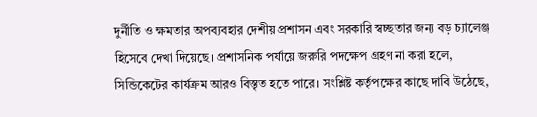দুর্নীতি ও ক্ষমতার অপব্যবহার দেশীয় প্রশাসন এবং সরকারি স্বচ্ছতার জন্য বড় চ্যালেঞ্জ হিসেবে দেখা দিয়েছে। প্রশাসনিক পর্যায়ে জরুরি পদক্ষেপ গ্রহণ না করা হলে, সিন্ডিকেটের কার্যক্রম আরও বিস্তৃত হতে পারে। সংশ্লিষ্ট কর্তৃপক্ষের কাছে দাবি উঠেছে,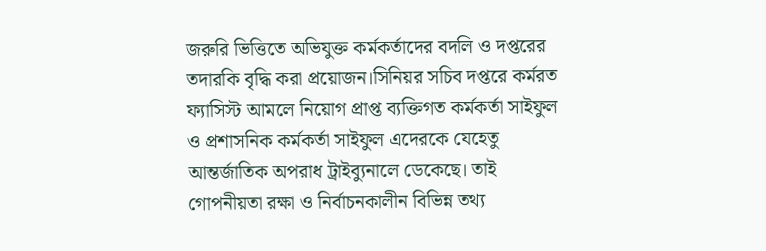জরুরি ভিত্তিতে অভিযুক্ত কর্মকর্তাদের বদলি ও দপ্তরের তদারকি বৃদ্ধি করা প্রয়োজন।সিনিয়র সচিব দপ্তরে কর্মরত ফ্যাসিস্ট আমলে নিয়োগ প্রাপ্ত ব্যক্তিগত কর্মকর্তা সাইফুল ও প্রশাসনিক কর্মকর্তা সাইফুল এদেরকে যেহেতু আন্তর্জাতিক অপরাধ ট্রাইব্যুনালে ডেকেছে। তাই গোপনীয়তা রক্ষা ও নির্বাচনকালীন বিভিন্ন তথ্য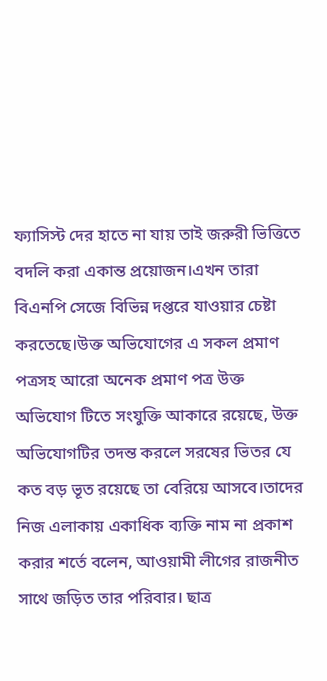ফ্যাসিস্ট দের হাতে না যায় তাই জরুরী ভিত্তিতে বদলি করা একান্ত প্রয়োজন।এখন তারা বিএনপি সেজে বিভিন্ন দপ্তরে যাওয়ার চেষ্টা করতেছে।উক্ত অভিযোগের এ সকল প্রমাণ পত্রসহ আরো অনেক প্রমাণ পত্র উক্ত অভিযোগ টিতে সংযুক্তি আকারে রয়েছে, উক্ত অভিযোগটির তদন্ত করলে সরষের ভিতর যে কত বড় ভূত রয়েছে তা বেরিয়ে আসবে।তাদের নিজ এলাকায় একাধিক ব্যক্তি নাম না প্রকাশ করার শর্তে বলেন, আওয়ামী লীগের রাজনীত সাথে জড়িত তার পরিবার। ছাত্র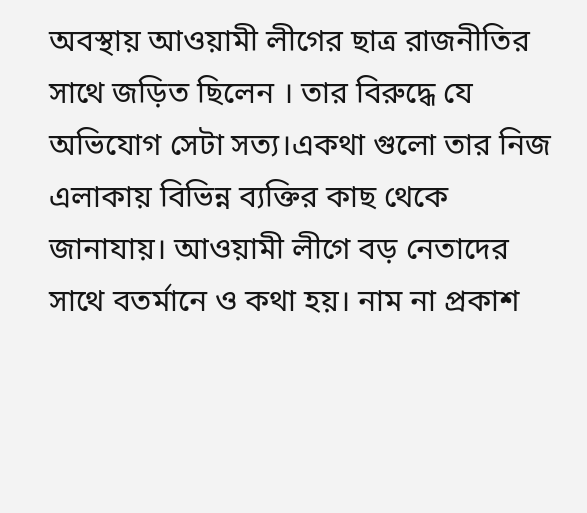অবস্থায় আওয়ামী লীগের ছাত্র রাজনীতির সাথে জড়িত ছিলেন । তার বিরুদ্ধে যে অভিযোগ সেটা সত্য।একথা গুলো তার নিজ এলাকায় বিভিন্ন ব্যক্তির কাছ থেকে জানাযায়। আওয়ামী লীগে বড় নেতাদের সাথে বতর্মানে ও কথা হয়। নাম না প্রকাশ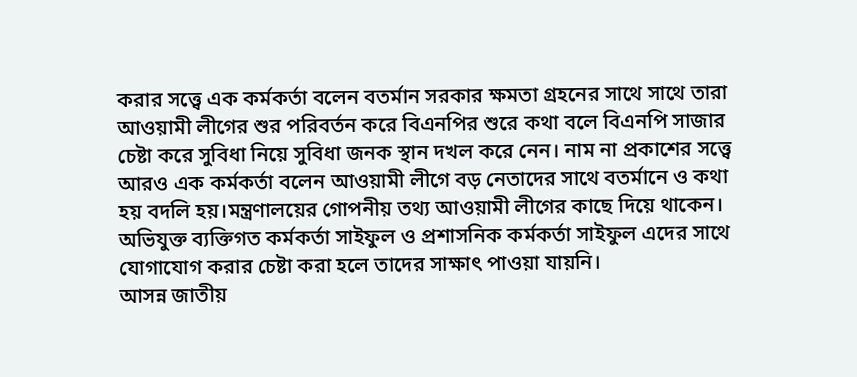করার সত্ত্বে এক কর্মকর্তা বলেন বতর্মান সরকার ক্ষমতা গ্রহনের সাথে সাথে তারা আওয়ামী লীগের শুর পরিবর্তন করে বিএনপির শুরে কথা বলে বিএনপি সাজার চেষ্টা করে সুবিধা নিয়ে সুবিধা জনক স্থান দখল করে নেন। নাম না প্রকাশের সত্ত্বে আরও এক কর্মকর্তা বলেন আওয়ামী লীগে বড় নেতাদের সাথে বতর্মানে ও কথা হয় বদলি হয়।মন্ত্রণালয়ের গোপনীয় তথ্য আওয়ামী লীগের কাছে দিয়ে থাকেন। অভিযুক্ত ব্যক্তিগত কর্মকর্তা সাইফুল ও প্রশাসনিক কর্মকর্তা সাইফুল এদের সাথে যোগাযোগ করার চেষ্টা করা হলে তাদের সাক্ষাৎ পাওয়া যায়নি।
আসন্ন জাতীয়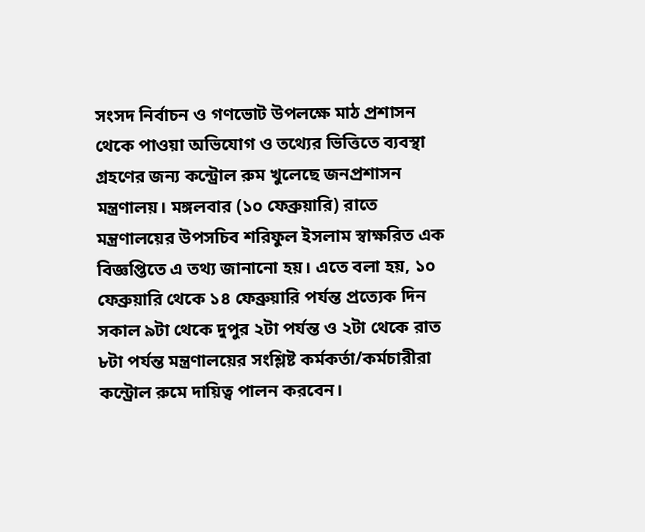সংসদ নির্বাচন ও গণভোট উপলক্ষে মাঠ প্রশাসন থেকে পাওয়া অভিযোগ ও তথ্যের ভিত্তিতে ব্যবস্থা গ্রহণের জন্য কন্ট্রোল রুম খুলেছে জনপ্রশাসন মন্ত্রণালয়। মঙ্গলবার (১০ ফেব্রুয়ারি) রাতে মন্ত্রণালয়ের উপসচিব শরিফুল ইসলাম স্বাক্ষরিত এক বিজ্ঞপ্তিতে এ তথ্য জানানো হয়। এতে বলা হয়, ১০ ফেব্রুয়ারি থেকে ১৪ ফেব্রুয়ারি পর্যন্ত প্রত্যেক দিন সকাল ৯টা থেকে দুপুর ২টা পর্যন্ত ও ২টা থেকে রাত ৮টা পর্যন্ত মন্ত্রণালয়ের সংশ্লিষ্ট কর্মকর্তা/কর্মচারীরা কন্ট্রোল রুমে দায়িত্ব পালন করবেন।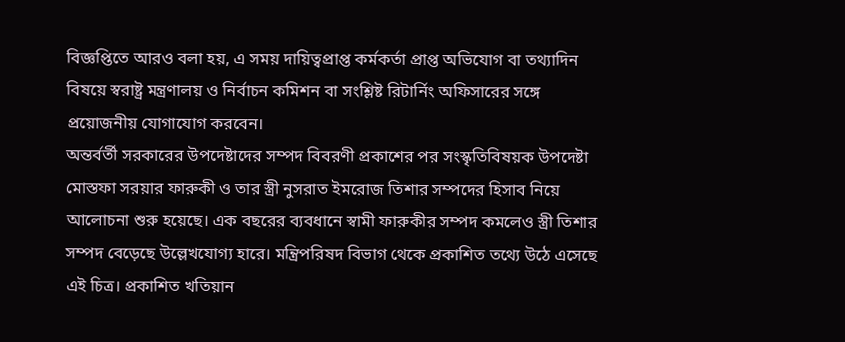বিজ্ঞপ্তিতে আরও বলা হয়, এ সময় দায়িত্বপ্রাপ্ত কর্মকর্তা প্রাপ্ত অভিযোগ বা তথ্যাদিন বিষয়ে স্বরাষ্ট্র মন্ত্রণালয় ও নির্বাচন কমিশন বা সংশ্লিষ্ট রিটার্নিং অফিসারের সঙ্গে প্রয়োজনীয় যোগাযোগ করবেন।
অন্তর্বর্তী সরকারের উপদেষ্টাদের সম্পদ বিবরণী প্রকাশের পর সংস্কৃতিবিষয়ক উপদেষ্টা মোস্তফা সরয়ার ফারুকী ও তার স্ত্রী নুসরাত ইমরোজ তিশার সম্পদের হিসাব নিয়ে আলোচনা শুরু হয়েছে। এক বছরের ব্যবধানে স্বামী ফারুকীর সম্পদ কমলেও স্ত্রী তিশার সম্পদ বেড়েছে উল্লেখযোগ্য হারে। মন্ত্রিপরিষদ বিভাগ থেকে প্রকাশিত তথ্যে উঠে এসেছে এই চিত্র। প্রকাশিত খতিয়ান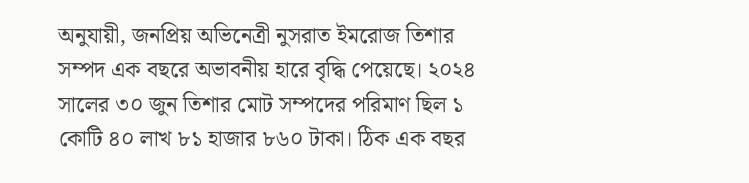অনুযায়ী, জনপ্রিয় অভিনেত্রী নুসরাত ইমরোজ তিশার সম্পদ এক বছরে অভাবনীয় হারে বৃদ্ধি পেয়েছে। ২০২৪ সালের ৩০ জুন তিশার মোট সম্পদের পরিমাণ ছিল ১ কোটি ৪০ লাখ ৮১ হাজার ৮৬০ টাকা। ঠিক এক বছর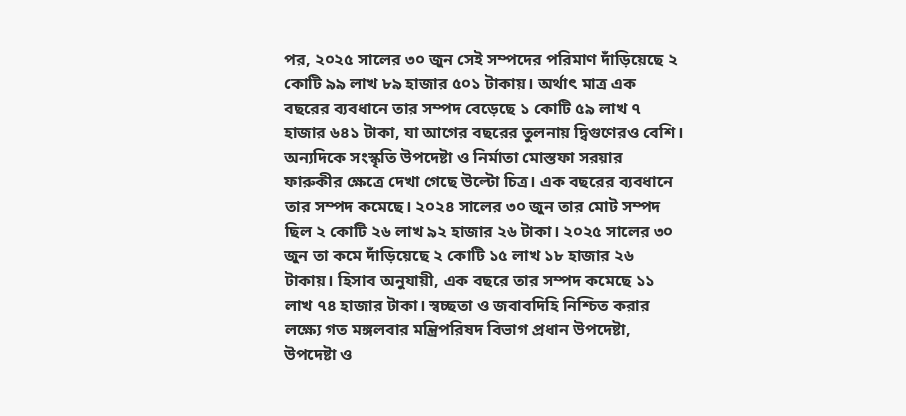পর, ২০২৫ সালের ৩০ জুন সেই সম্পদের পরিমাণ দাঁড়িয়েছে ২ কোটি ৯৯ লাখ ৮৯ হাজার ৫০১ টাকায়। অর্থাৎ মাত্র এক বছরের ব্যবধানে তার সম্পদ বেড়েছে ১ কোটি ৫৯ লাখ ৭ হাজার ৬৪১ টাকা, যা আগের বছরের তুলনায় দ্বিগুণেরও বেশি। অন্যদিকে সংস্কৃতি উপদেষ্টা ও নির্মাতা মোস্তফা সরয়ার ফারুকীর ক্ষেত্রে দেখা গেছে উল্টো চিত্র। এক বছরের ব্যবধানে তার সম্পদ কমেছে। ২০২৪ সালের ৩০ জুন তার মোট সম্পদ ছিল ২ কোটি ২৬ লাখ ৯২ হাজার ২৬ টাকা। ২০২৫ সালের ৩০ জুন তা কমে দাঁড়িয়েছে ২ কোটি ১৫ লাখ ১৮ হাজার ২৬ টাকায়। হিসাব অনুযায়ী, এক বছরে তার সম্পদ কমেছে ১১ লাখ ৭৪ হাজার টাকা। স্বচ্ছতা ও জবাবদিহি নিশ্চিত করার লক্ষ্যে গত মঙ্গলবার মন্ত্রিপরিষদ বিভাগ প্রধান উপদেষ্টা, উপদেষ্টা ও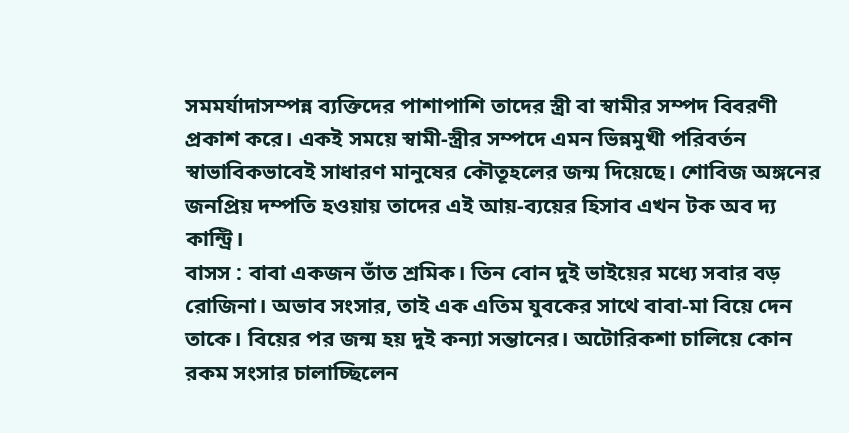সমমর্যাদাসম্পন্ন ব্যক্তিদের পাশাপাশি তাদের স্ত্রী বা স্বামীর সম্পদ বিবরণী প্রকাশ করে। একই সময়ে স্বামী-স্ত্রীর সম্পদে এমন ভিন্নমুখী পরিবর্তন স্বাভাবিকভাবেই সাধারণ মানুষের কৌতূহলের জন্ম দিয়েছে। শোবিজ অঙ্গনের জনপ্রিয় দম্পতি হওয়ায় তাদের এই আয়-ব্যয়ের হিসাব এখন টক অব দ্য কান্ট্রি।
বাসস : বাবা একজন তাঁত শ্রমিক। তিন বোন দুই ভাইয়ের মধ্যে সবার বড় রোজিনা। অভাব সংসার, তাই এক এতিম যুবকের সাথে বাবা-মা বিয়ে দেন তাকে। বিয়ের পর জন্ম হয় দুই কন্যা সন্তানের। অটোরিকশা চালিয়ে কোন রকম সংসার চালাচ্ছিলেন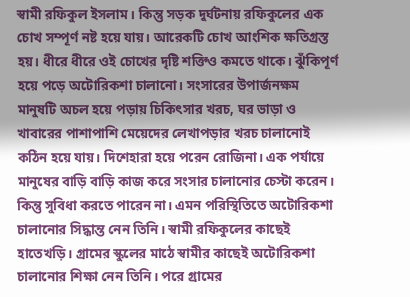স্বামী রফিকুল ইসলাম। কিন্তু সড়ক দুর্ঘটনায় রফিকুলের এক চোখ সম্পূর্ণ নষ্ট হয়ে যায়। আরেকটি চোখ আংশিক ক্ষতিগ্রস্ত হয়। ধীরে ধীরে ওই চোখের দৃষ্টি শক্তিও কমতে থাকে। ঝুঁকিপূর্ণ হয়ে পড়ে অটোরিকশা চালানো। সংসারের উপার্জনক্ষম মানুষটি অচল হয়ে পড়ায় চিকিৎসার খরচ, ঘর ভাড়া ও খাবারের পাশাপাশি মেয়েদের লেখাপড়ার খরচ চালানোই কঠিন হয়ে যায়। দিশেহারা হয়ে পরেন রোজিনা। এক পর্যায়ে মানুষের বাড়ি বাড়ি কাজ করে সংসার চালানোর চেস্টা করেন। কিন্তু সুবিধা করতে পারেন না। এমন পরিস্থিতিতে অটোরিকশা চালানোর সিদ্ধান্ত নেন তিনি। স্বামী রফিকুলের কাছেই হাতেখড়ি। গ্রামের স্কুলের মাঠে স্বামীর কাছেই অটোরিকশা চালানোর শিক্ষা নেন তিনি। পরে গ্রামের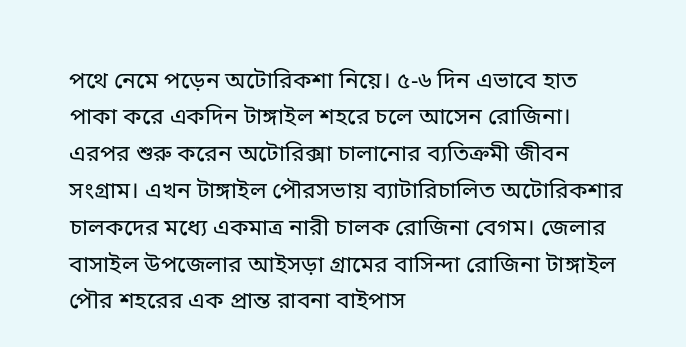পথে নেমে পড়েন অটোরিকশা নিয়ে। ৫-৬ দিন এভাবে হাত পাকা করে একদিন টাঙ্গাইল শহরে চলে আসেন রোজিনা। এরপর শুরু করেন অটোরিক্সা চালানোর ব্যতিক্রমী জীবন সংগ্রাম। এখন টাঙ্গাইল পৌরসভায় ব্যাটারিচালিত অটোরিকশার চালকদের মধ্যে একমাত্র নারী চালক রোজিনা বেগম। জেলার বাসাইল উপজেলার আইসড়া গ্রামের বাসিন্দা রোজিনা টাঙ্গাইল পৌর শহরের এক প্রান্ত রাবনা বাইপাস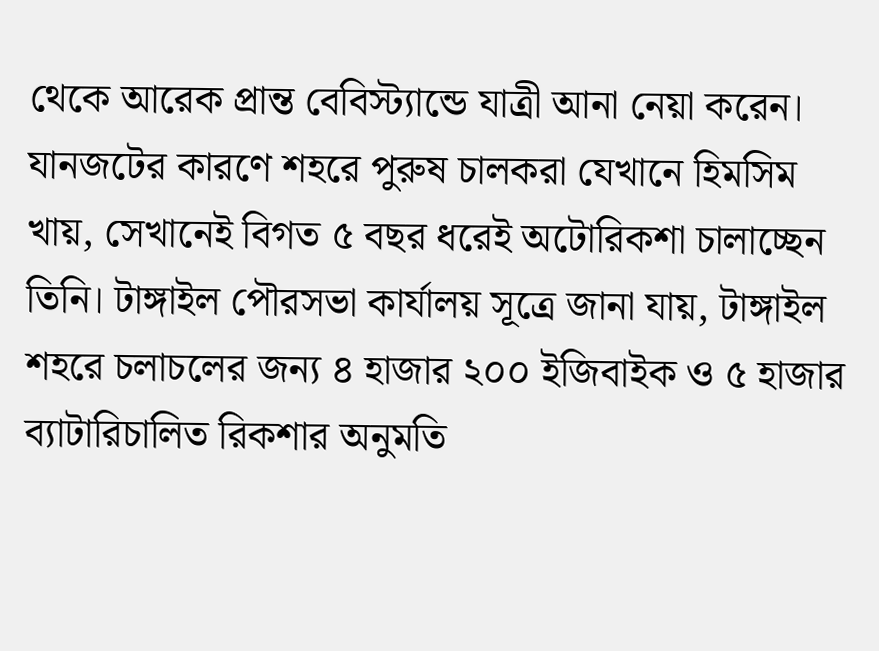থেকে আরেক প্রান্ত বেবিস্ট্যান্ডে যাত্রী আনা নেয়া করেন। যানজটের কারণে শহরে পুরুষ চালকরা যেখানে হিমসিম খায়, সেখানেই বিগত ৫ বছর ধরেই অটোরিকশা চালাচ্ছেন তিনি। টাঙ্গাইল পৌরসভা কার্যালয় সূত্রে জানা যায়, টাঙ্গাইল শহরে চলাচলের জন্য ৪ হাজার ২০০ ইজিবাইক ও ৫ হাজার ব্যাটারিচালিত রিকশার অনুমতি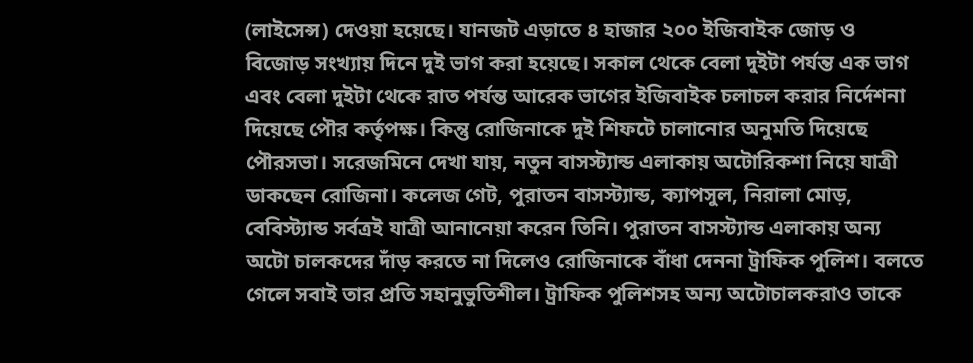(লাইসেন্স) দেওয়া হয়েছে। যানজট এড়াতে ৪ হাজার ২০০ ইজিবাইক জোড় ও বিজোড় সংখ্যায় দিনে দুই ভাগ করা হয়েছে। সকাল থেকে বেলা দুইটা পর্যন্ত এক ভাগ এবং বেলা দুইটা থেকে রাত পর্যন্ত আরেক ভাগের ইজিবাইক চলাচল করার নির্দেশনা দিয়েছে পৌর কর্তৃপক্ষ। কিন্তু রোজিনাকে দুই শিফটে চালানোর অনুমতি দিয়েছে পৌরসভা। সরেজমিনে দেখা যায়, নতুন বাসস্ট্যান্ড এলাকায় অটোরিকশা নিয়ে যাত্রী ডাকছেন রোজিনা। কলেজ গেট, পুরাতন বাসস্ট্যান্ড, ক্যাপসুল, নিরালা মোড়, বেবিস্ট্যান্ড সর্বত্রই যাত্রী আনানেয়া করেন তিনি। পুরাতন বাসস্ট্যান্ড এলাকায় অন্য অটো চালকদের দাঁড় করতে না দিলেও রোজিনাকে বাঁধা দেননা ট্রাফিক পুলিশ। বলতে গেলে সবাই তার প্রতি সহানুভুতিশীল। ট্রাফিক পুলিশসহ অন্য অটোচালকরাও তাকে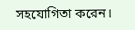সহযোগিতা করেন।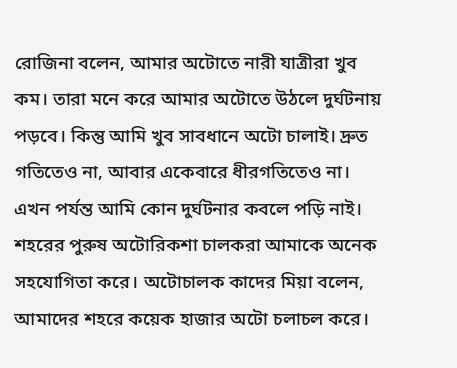রোজিনা বলেন, আমার অটোতে নারী যাত্রীরা খুব কম। তারা মনে করে আমার অটোতে উঠলে দুর্ঘটনায় পড়বে। কিন্তু আমি খুব সাবধানে অটো চালাই। দ্রুত গতিতেও না, আবার একেবারে ধীরগতিতেও না। এখন পর্যন্ত আমি কোন দুর্ঘটনার কবলে পড়ি নাই। শহরের পুরুষ অটোরিকশা চালকরা আমাকে অনেক সহযোগিতা করে। অটোচালক কাদের মিয়া বলেন, আমাদের শহরে কয়েক হাজার অটো চলাচল করে।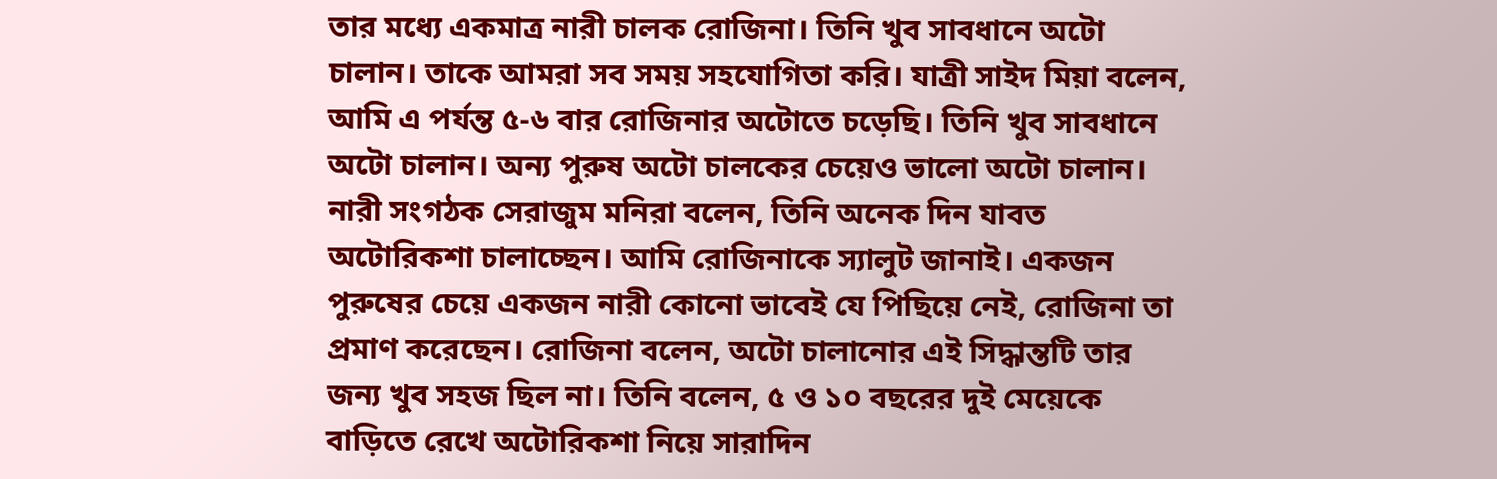তার মধ্যে একমাত্র নারী চালক রোজিনা। তিনি খুব সাবধানে অটো চালান। তাকে আমরা সব সময় সহযোগিতা করি। যাত্রী সাইদ মিয়া বলেন, আমি এ পর্যন্ত ৫-৬ বার রোজিনার অটোতে চড়েছি। তিনি খুব সাবধানে অটো চালান। অন্য পুরুষ অটো চালকের চেয়েও ভালো অটো চালান। নারী সংগঠক সেরাজুম মনিরা বলেন, তিনি অনেক দিন যাবত অটোরিকশা চালাচ্ছেন। আমি রোজিনাকে স্যালুট জানাই। একজন পুরুষের চেয়ে একজন নারী কোনো ভাবেই যে পিছিয়ে নেই, রোজিনা তা প্রমাণ করেছেন। রোজিনা বলেন, অটো চালানোর এই সিদ্ধান্তটি তার জন্য খুব সহজ ছিল না। তিনি বলেন, ৫ ও ১০ বছরের দুই মেয়েকে বাড়িতে রেখে অটোরিকশা নিয়ে সারাদিন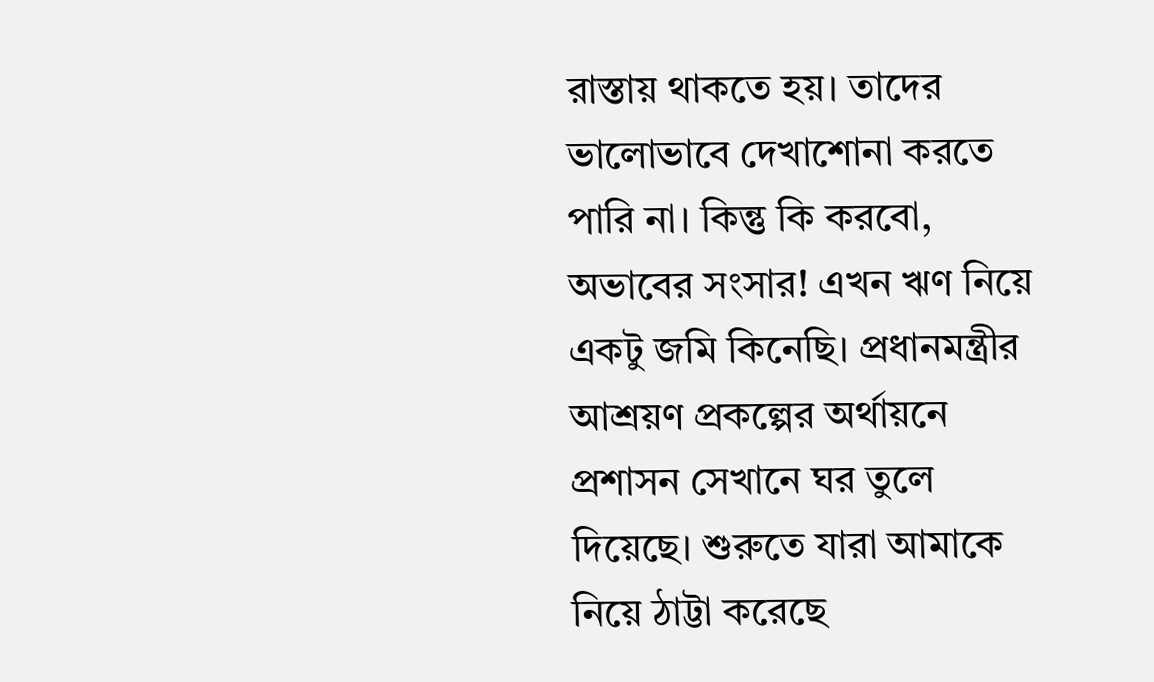রাস্তায় থাকতে হয়। তাদের ভালোভাবে দেখাশোনা করতে পারি না। কিন্তু কি করবো, অভাবের সংসার! এখন ঋণ নিয়ে একটু জমি কিনেছি। প্রধানমন্ত্রীর আশ্রয়ণ প্রকল্পের অর্থায়নে প্রশাসন সেখানে ঘর তুলে দিয়েছে। শুরুতে যারা আমাকে নিয়ে ঠাট্টা করেছে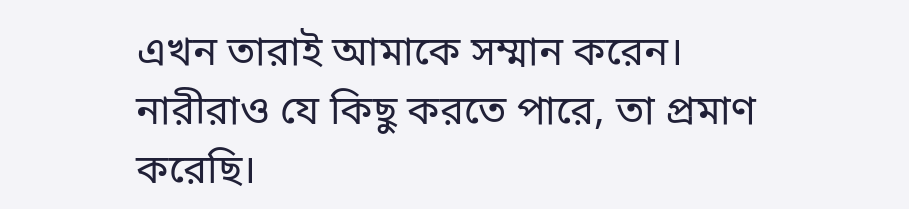এখন তারাই আমাকে সম্মান করেন। নারীরাও যে কিছু করতে পারে, তা প্রমাণ করেছি।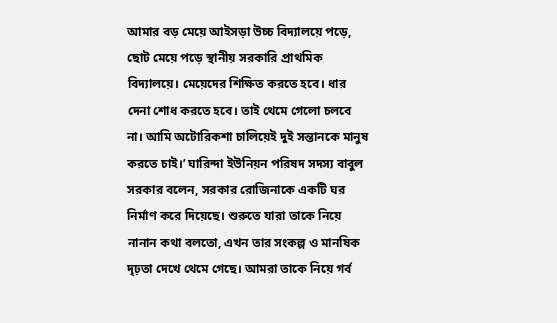আমার বড় মেয়ে আইসড়া উচ্চ বিদ্যালয়ে পড়ে, ছোট মেয়ে পড়ে স্থানীয় সরকারি প্রাথমিক বিদ্যালয়ে। মেয়েদের শিক্ষিত করতে হবে। ধার দেনা শোধ করতে হবে। তাই থেমে গেলো চলবে না। আমি অটোরিকশা চালিয়েই দুই সন্তানকে মানুষ করতে চাই।’ ঘারিন্দা ইউনিয়ন পরিষদ সদস্য বাবুল সরকার বলেন, সরকার রোজিনাকে একটি ঘর নির্মাণ করে দিয়েছে। শুরুতে যারা তাকে নিয়ে নানান কথা বলতো, এখন তার সংকল্প ও মানষিক দৃঢ়তা দেখে থেমে গেছে। আমরা তাকে নিয়ে গর্ব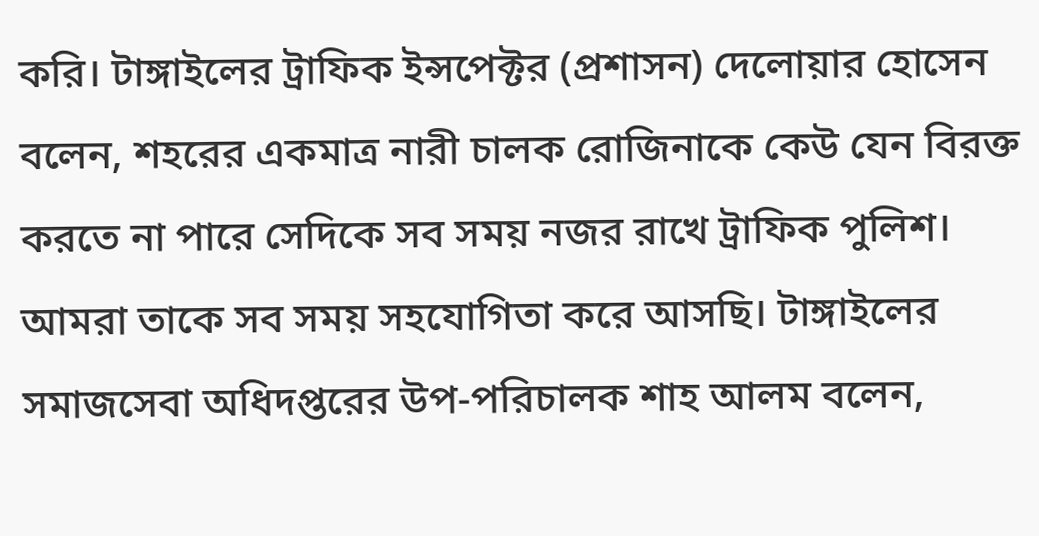করি। টাঙ্গাইলের ট্রাফিক ইন্সপেক্টর (প্রশাসন) দেলোয়ার হোসেন বলেন, শহরের একমাত্র নারী চালক রোজিনাকে কেউ যেন বিরক্ত করতে না পারে সেদিকে সব সময় নজর রাখে ট্রাফিক পুলিশ। আমরা তাকে সব সময় সহযোগিতা করে আসছি। টাঙ্গাইলের সমাজসেবা অধিদপ্তরের উপ-পরিচালক শাহ আলম বলেন,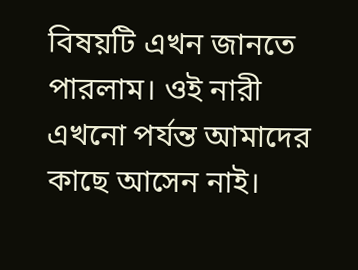বিষয়টি এখন জানতে পারলাম। ওই নারী এখনো পর্যন্ত আমাদের কাছে আসেন নাই।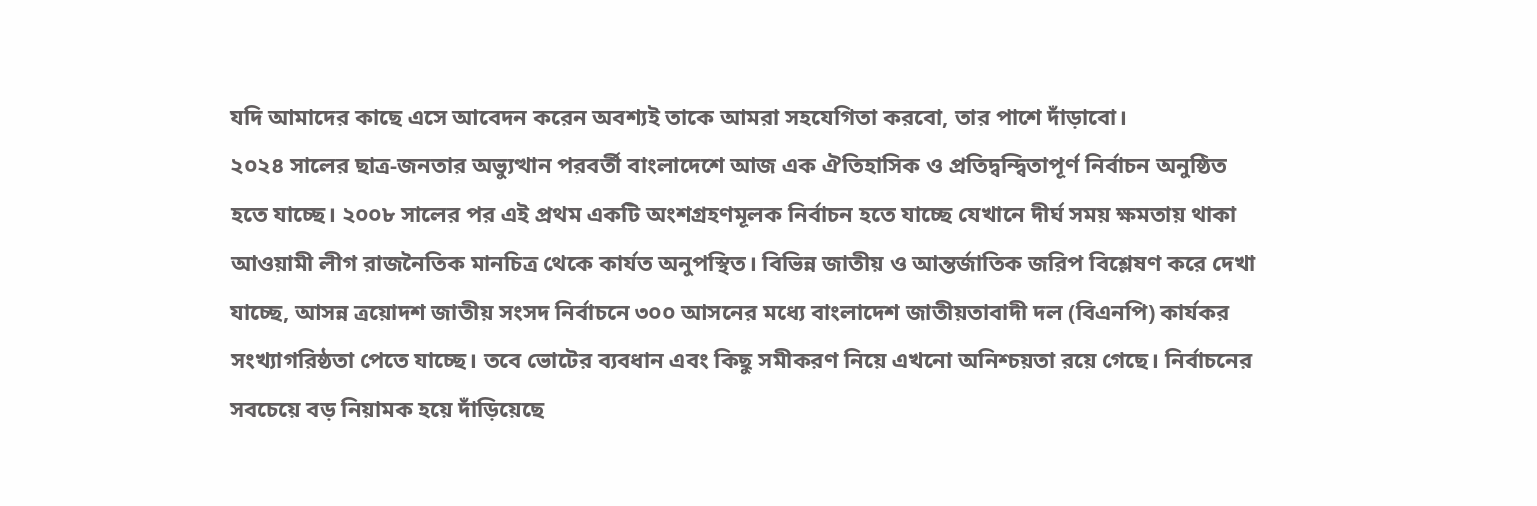যদি আমাদের কাছে এসে আবেদন করেন অবশ্যই তাকে আমরা সহযেগিতা করবো, তার পাশে দাঁড়াবো।
২০২৪ সালের ছাত্র-জনতার অভ্যুত্থান পরবর্তী বাংলাদেশে আজ এক ঐতিহাসিক ও প্রতিদ্বন্দ্বিতাপূর্ণ নির্বাচন অনুষ্ঠিত হতে যাচ্ছে। ২০০৮ সালের পর এই প্রথম একটি অংশগ্রহণমূলক নির্বাচন হতে যাচ্ছে যেখানে দীর্ঘ সময় ক্ষমতায় থাকা আওয়ামী লীগ রাজনৈতিক মানচিত্র থেকে কার্যত অনুপস্থিত। বিভিন্ন জাতীয় ও আন্তর্জাতিক জরিপ বিশ্লেষণ করে দেখা যাচ্ছে, আসন্ন ত্রয়োদশ জাতীয় সংসদ নির্বাচনে ৩০০ আসনের মধ্যে বাংলাদেশ জাতীয়তাবাদী দল (বিএনপি) কার্যকর সংখ্যাগরিষ্ঠতা পেতে যাচ্ছে। তবে ভোটের ব্যবধান এবং কিছু সমীকরণ নিয়ে এখনো অনিশ্চয়তা রয়ে গেছে। নির্বাচনের সবচেয়ে বড় নিয়ামক হয়ে দাঁড়িয়েছে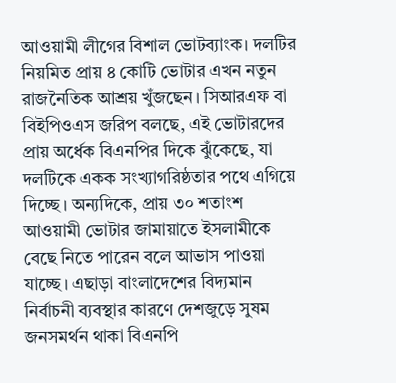আওয়ামী লীগের বিশাল ভোটব্যাংক। দলটির নিয়মিত প্রায় ৪ কোটি ভোটার এখন নতুন রাজনৈতিক আশ্রয় খুঁজছেন। সিআরএফ বা বিইপিওএস জরিপ বলছে, এই ভোটারদের প্রায় অর্ধেক বিএনপির দিকে ঝুঁকেছে, যা দলটিকে একক সংখ্যাগরিষ্ঠতার পথে এগিয়ে দিচ্ছে। অন্যদিকে, প্রায় ৩০ শতাংশ আওয়ামী ভোটার জামায়াতে ইসলামীকে বেছে নিতে পারেন বলে আভাস পাওয়া যাচ্ছে। এছাড়া বাংলাদেশের বিদ্যমান নির্বাচনী ব্যবস্থার কারণে দেশজুড়ে সুষম জনসমর্থন থাকা বিএনপি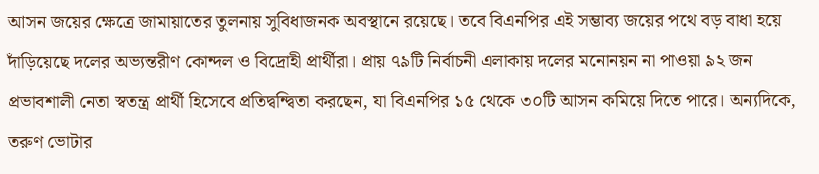আসন জয়ের ক্ষেত্রে জামায়াতের তুলনায় সুবিধাজনক অবস্থানে রয়েছে। তবে বিএনপির এই সম্ভাব্য জয়ের পথে বড় বাধা হয়ে দাঁড়িয়েছে দলের অভ্যন্তরীণ কোন্দল ও বিদ্রোহী প্রার্থীরা। প্রায় ৭৯টি নির্বাচনী এলাকায় দলের মনোনয়ন না পাওয়া ৯২ জন প্রভাবশালী নেতা স্বতন্ত্র প্রার্থী হিসেবে প্রতিদ্বন্দ্বিতা করছেন, যা বিএনপির ১৫ থেকে ৩০টি আসন কমিয়ে দিতে পারে। অন্যদিকে, তরুণ ভোটার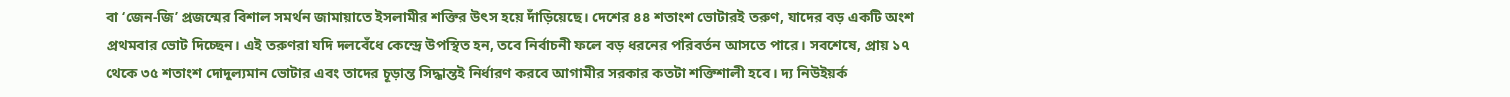বা ‘জেন-জি’ প্রজন্মের বিশাল সমর্থন জামায়াতে ইসলামীর শক্তির উৎস হয়ে দাঁড়িয়েছে। দেশের ৪৪ শতাংশ ভোটারই তরুণ, যাদের বড় একটি অংশ প্রথমবার ভোট দিচ্ছেন। এই তরুণরা যদি দলবেঁধে কেন্দ্রে উপস্থিত হন, তবে নির্বাচনী ফলে বড় ধরনের পরিবর্তন আসতে পারে। সবশেষে, প্রায় ১৭ থেকে ৩৫ শতাংশ দোদুল্যমান ভোটার এবং তাদের চূড়ান্ত সিদ্ধান্তই নির্ধারণ করবে আগামীর সরকার কতটা শক্তিশালী হবে। দ্য নিউইয়র্ক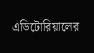এডিটোরিয়ালের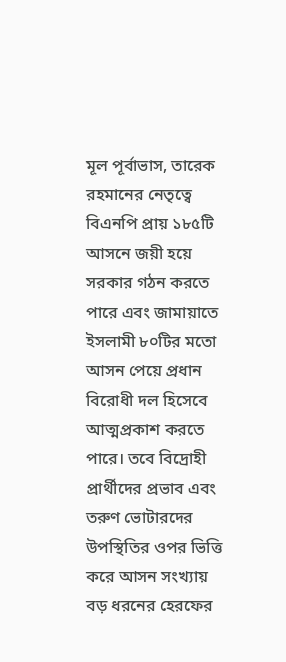মূল পূর্বাভাস, তারেক রহমানের নেতৃত্বে বিএনপি প্রায় ১৮৫টি আসনে জয়ী হয়ে সরকার গঠন করতে পারে এবং জামায়াতে ইসলামী ৮০টির মতো আসন পেয়ে প্রধান বিরোধী দল হিসেবে আত্মপ্রকাশ করতে পারে। তবে বিদ্রোহী প্রার্থীদের প্রভাব এবং তরুণ ভোটারদের উপস্থিতির ওপর ভিত্তি করে আসন সংখ্যায় বড় ধরনের হেরফের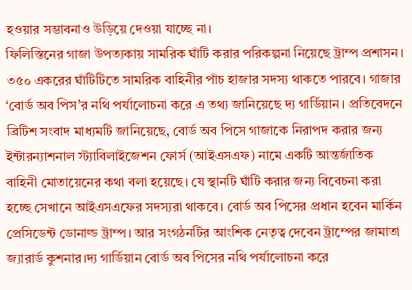হওয়ার সম্ভাবনাও উড়িয়ে দেওয়া যাচ্ছে না।
ফিলিস্তিনের গাজা উপত্যকায় সামরিক ঘাঁটি করার পরিকল্পনা নিয়েছে ট্রাম্প প্রশাসন। ৩৫০ একরের ঘাঁটিটিতে সামরিক বাহিনীর পাঁচ হাজার সদস্য থাকতে পারবে। গাজার ‘বোর্ড অব পিস’র নথি পর্যালোচনা করে এ তথ্য জানিয়েছে দ্য গার্ডিয়ান। প্রতিবেদনে ব্রিটিশ সংবাদ মাধ্যমটি জানিয়েছে, বোর্ড অব পিসে গাজাকে নিরাপদ করার জন্য ইন্টারন্যাশনাল স্ট্যাবিলাইজেশন ফোর্স (আইএসএফ) নামে একটি আন্তর্জাতিক বাহিনী মোতায়েনের কথা বলা হয়েছে। যে স্থানটি ঘাঁটি করার জন্য বিবেচনা করা হচ্ছে সেখানে আইএসএফের সদস্যরা থাকবে। বোর্ড অব পিসের প্রধান হবেন মার্কিন প্রেসিডেন্ট ডোনাল্ড ট্রাম্প। আর সংগঠনটির আংশিক নেতৃত্ব দেবেন ট্রাম্পের জামাতা জ্যারার্ড কুশনার।দ্য গার্ডিয়ান বোর্ড অব পিসের নথি পর্যালোচনা করে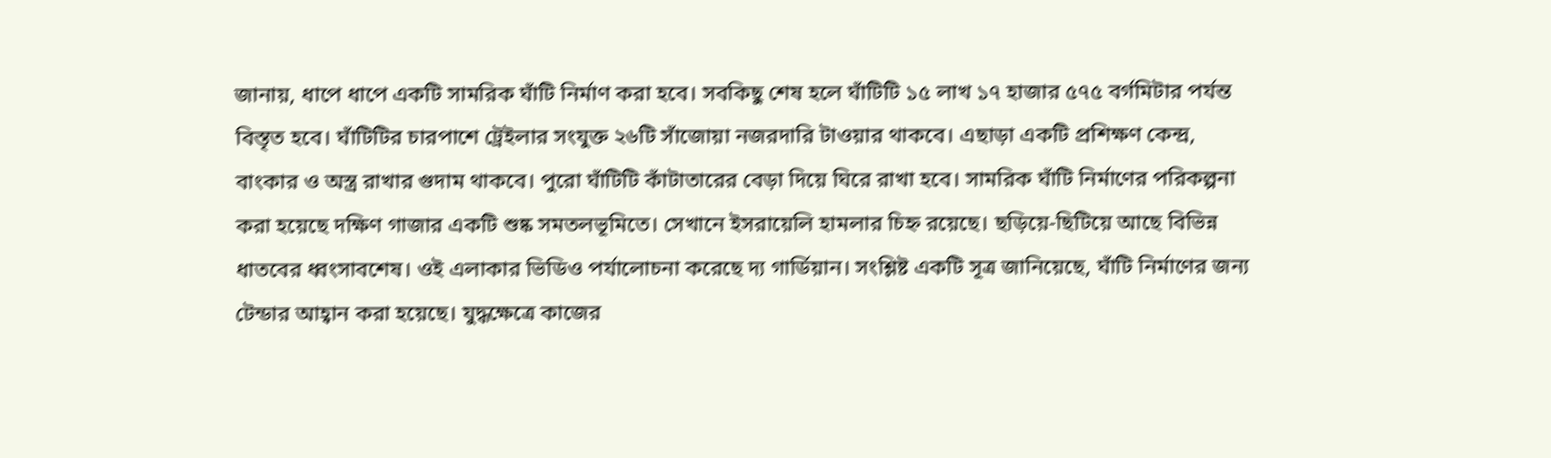জানায়, ধাপে ধাপে একটি সামরিক ঘাঁটি নির্মাণ করা হবে। সবকিছু শেষ হলে ঘাঁটিটি ১৫ লাখ ১৭ হাজার ৫৭৫ বর্গমিটার পর্যন্ত বিস্তৃত হবে। ঘাঁটিটির চারপাশে ট্রেইলার সংযুক্ত ২৬টি সাঁজোয়া নজরদারি টাওয়ার থাকবে। এছাড়া একটি প্রশিক্ষণ কেন্দ্র, বাংকার ও অস্ত্র রাখার গুদাম থাকবে। পুরো ঘাঁটিটি কাঁটাতারের বেড়া দিয়ে ঘিরে রাখা হবে। সামরিক ঘাঁটি নির্মাণের পরিকল্পনা করা হয়েছে দক্ষিণ গাজার একটি শুষ্ক সমতলভূমিতে। সেখানে ইসরায়েলি হামলার চিহ্ন রয়েছে। ছড়িয়ে-ছিটিয়ে আছে বিভিন্ন ধাতবের ধ্বংসাবশেষ। ওই এলাকার ভিডিও পর্যালোচনা করেছে দ্য গার্ডিয়ান। সংশ্লিষ্ট একটি সূত্র জানিয়েছে, ঘাঁটি নির্মাণের জন্য টেন্ডার আহ্বান করা হয়েছে। যুদ্ধক্ষেত্রে কাজের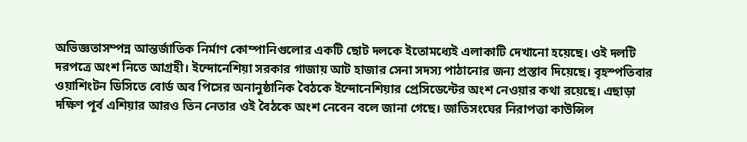অভিজ্ঞতাসম্পন্ন আন্তর্জাতিক নির্মাণ কোম্পানিগুলোর একটি ছোট দলকে ইতোমধ্যেই এলাকাটি দেখানো হয়েছে। ওই দলটি দরপত্রে অংশ নিতে আগ্রহী। ইন্দোনেশিয়া সরকার গাজায় আট হাজার সেনা সদস্য পাঠানোর জন্য প্রস্তাব দিয়েছে। বৃহস্পতিবার ওয়াশিংটন ডিসিতে বোর্ড অব পিসের অনানুষ্ঠানিক বৈঠকে ইন্দোনেশিয়ার প্রেসিডেন্টের অংশ নেওয়ার কথা রয়েছে। এছাড়া দক্ষিণ পূর্ব এশিয়ার আরও তিন নেতার ওই বৈঠকে অংশ নেবেন বলে জানা গেছে। জাতিসংঘের নিরাপত্তা কাউন্সিল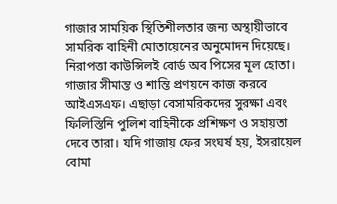গাজার সাময়িক স্থিতিশীলতার জন্য অস্থায়ীভাবে সামরিক বাহিনী মোতায়েনের অনুমোদন দিয়েছে। নিরাপত্তা কাউন্সিলই বোর্ড অব পিসের মূল হোতা। গাজার সীমান্ত ও শান্তি প্রণয়নে কাজ করবে আইএসএফ। এছাড়া বেসামরিকদের সুরক্ষা এবং ফিলিস্তিনি পুলিশ বাহিনীকে প্রশিক্ষণ ও সহায়তা দেবে তারা। যদি গাজায় ফের সংঘর্ষ হয়, ইসরায়েল বোমা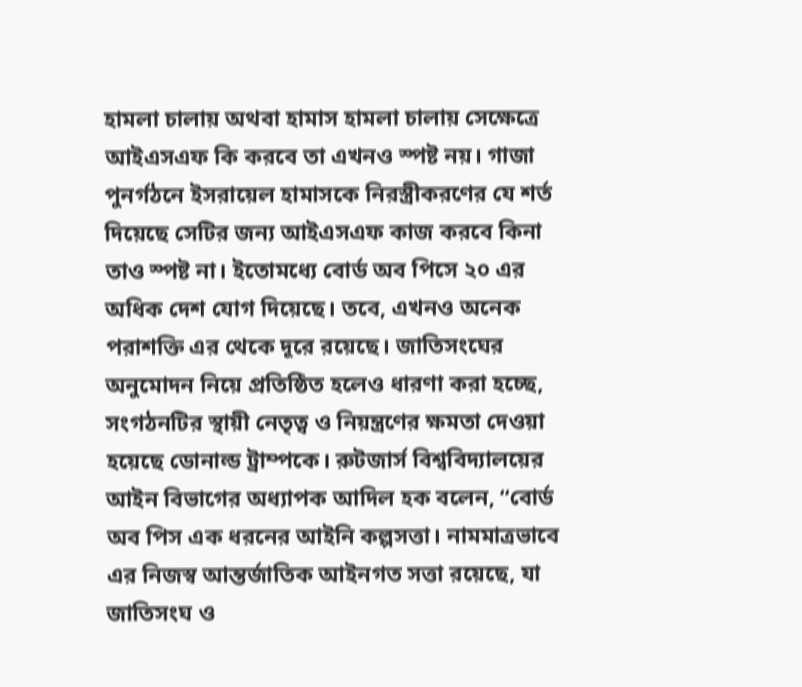হামলা চালায় অথবা হামাস হামলা চালায় সেক্ষেত্রে আইএসএফ কি করবে তা এখনও স্পষ্ট নয়। গাজা পুনর্গঠনে ইসরায়েল হামাসকে নিরস্ত্রীকরণের যে শর্ত দিয়েছে সেটির জন্য আইএসএফ কাজ করবে কিনা তাও স্পষ্ট না। ইতোমধ্যে বোর্ড অব পিসে ২০ এর অধিক দেশ যোগ দিয়েছে। তবে, এখনও অনেক পরাশক্তি এর থেকে দূরে রয়েছে। জাতিসংঘের অনুমোদন নিয়ে প্রতিষ্ঠিত হলেও ধারণা করা হচ্ছে, সংগঠনটির স্থায়ী নেতৃত্ব ও নিয়ন্ত্রণের ক্ষমতা দেওয়া হয়েছে ডোনাল্ড ট্রাম্পকে। রুটজার্স বিশ্ববিদ্যালয়ের আইন বিভাগের অধ্যাপক আদিল হক বলেন, “বোর্ড অব পিস এক ধরনের আইনি কল্পসত্তা। নামমাত্রভাবে এর নিজস্ব আন্তর্জাতিক আইনগত সত্তা রয়েছে, যা জাতিসংঘ ও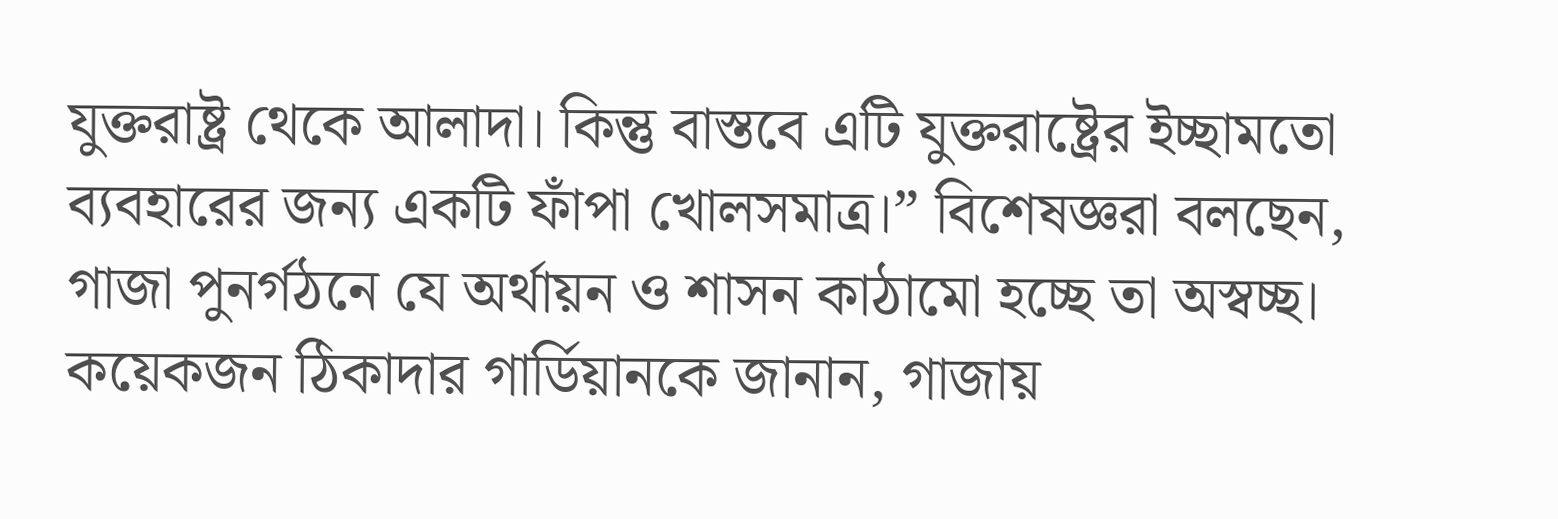যুক্তরাষ্ট্র থেকে আলাদা। কিন্তু বাস্তবে এটি যুক্তরাষ্ট্রের ইচ্ছামতো ব্যবহারের জন্য একটি ফাঁপা খোলসমাত্র।” বিশেষজ্ঞরা বলছেন, গাজা পুনর্গঠনে যে অর্থায়ন ও শাসন কাঠামো হচ্ছে তা অস্বচ্ছ। কয়েকজন ঠিকাদার গার্ডিয়ানকে জানান, গাজায়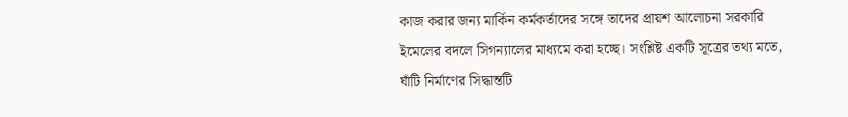কাজ করার জন্য মার্কিন কর্মকর্তাদের সঙ্গে তাদের প্রায়শ আলোচনা সরকারি ইমেলের বদলে সিগন্যালের মাধ্যমে করা হচ্ছে। সংশ্লিষ্ট একটি সূত্রের তথ্য মতে, ঘাঁটি নির্মাণের সিদ্ধান্তটি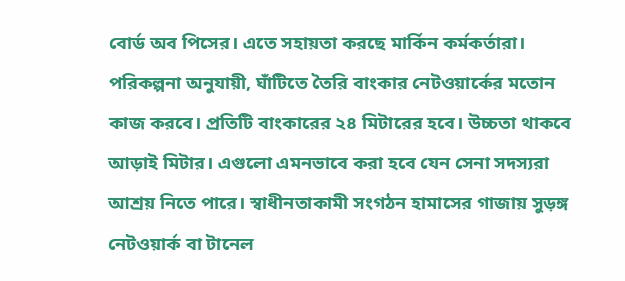বোর্ড অব পিসের। এতে সহায়তা করছে মার্কিন কর্মকর্তারা। পরিকল্পনা অনুযায়ী, ঘাঁটিতে তৈরি বাংকার নেটওয়ার্কের মতোন কাজ করবে। প্রতিটি বাংকারের ২৪ মিটারের হবে। উচ্চতা থাকবে আড়াই মিটার। এগুলো এমনভাবে করা হবে যেন সেনা সদস্যরা আশ্রয় নিতে পারে। স্বাধীনতাকামী সংগঠন হামাসের গাজায় সুড়ঙ্গ নেটওয়ার্ক বা টানেল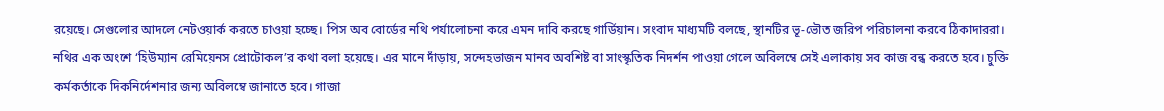রয়েছে। সেগুলোর আদলে নেটওয়ার্ক করতে চাওয়া হচ্ছে। পিস অব বোর্ডের নথি পর্যালোচনা করে এমন দাবি করছে গার্ডিয়ান। সংবাদ মাধ্যমটি বলছে, স্থানটির ভূ-ভৌত জরিপ পরিচালনা করবে ঠিকাদাররা। নথির এক অংশে ‘হিউম্যান রেমিয়েনস প্রোটোকল’র কথা বলা হয়েছে। এর মানে দাঁড়ায়, সন্দেহভাজন মানব অবশিষ্ট বা সাংস্কৃতিক নিদর্শন পাওয়া গেলে অবিলম্বে সেই এলাকায় সব কাজ বন্ধ করতে হবে। চুক্তি কর্মকর্তাকে দিকনির্দেশনার জন্য অবিলম্বে জানাতে হবে। গাজা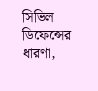সিভিল ডিফেন্সের ধারণা,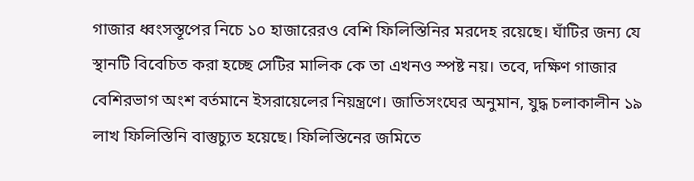গাজার ধ্বংসস্তূপের নিচে ১০ হাজারেরও বেশি ফিলিস্তিনির মরদেহ রয়েছে। ঘাঁটির জন্য যে স্থানটি বিবেচিত করা হচ্ছে সেটির মালিক কে তা এখনও স্পষ্ট নয়। তবে, দক্ষিণ গাজার বেশিরভাগ অংশ বর্তমানে ইসরায়েলের নিয়ন্ত্রণে। জাতিসংঘের অনুমান, যুদ্ধ চলাকালীন ১৯ লাখ ফিলিস্তিনি বাস্তুচ্যুত হয়েছে। ফিলিস্তিনের জমিতে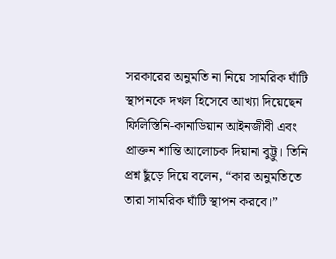সরকারের অনুমতি না নিয়ে সামরিক ঘাঁটি স্থাপনকে দখল হিসেবে আখ্যা দিয়েছেন ফিলিস্তিনি-কানাডিয়ান আইনজীবী এবং প্রাক্তন শান্তি আলোচক দিয়ানা বুট্টু। তিনি প্রশ্ন ছুঁড়ে দিয়ে বলেন, “কার অনুমতিতে তারা সামরিক ঘাঁটি স্থাপন করবে।”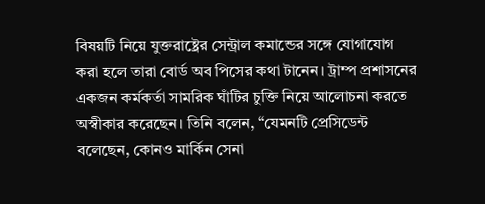বিষয়টি নিয়ে যুক্তরাষ্ট্রের সেন্ট্রাল কমান্ডের সঙ্গে যোগাযোগ করা হলে তারা বোর্ড অব পিসের কথা টানেন। ট্রাম্প প্রশাসনের একজন কর্মকর্তা সামরিক ঘাঁটির চুক্তি নিয়ে আলোচনা করতে অস্বীকার করেছেন। তিনি বলেন, “যেমনটি প্রেসিডেন্ট বলেছেন, কোনও মার্কিন সেনা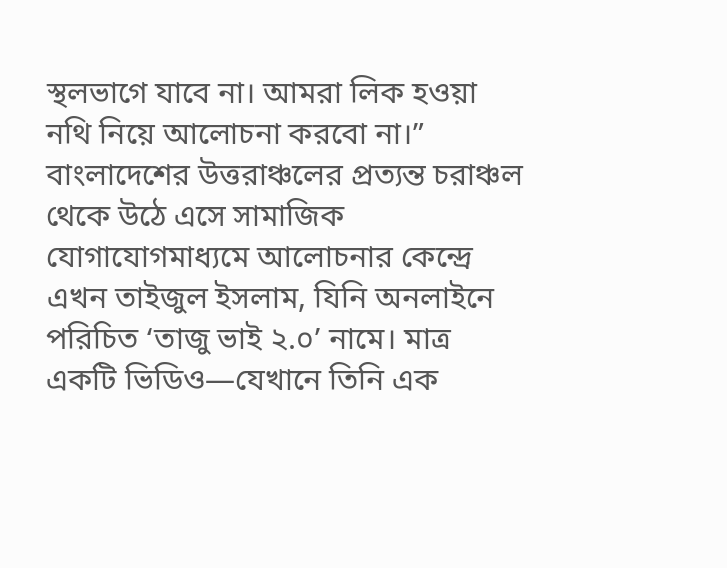স্থলভাগে যাবে না। আমরা লিক হওয়া নথি নিয়ে আলোচনা করবো না।”
বাংলাদেশের উত্তরাঞ্চলের প্রত্যন্ত চরাঞ্চল থেকে উঠে এসে সামাজিক যোগাযোগমাধ্যমে আলোচনার কেন্দ্রে এখন তাইজুল ইসলাম, যিনি অনলাইনে পরিচিত ‘তাজু ভাই ২.০’ নামে। মাত্র একটি ভিডিও—যেখানে তিনি এক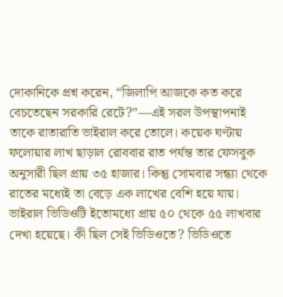দোকানিকে প্রশ্ন করেন, “জিলাপি আজকে কত করে বেচতেছেন সরকারি রেটে?”—এই সরল উপস্থাপনাই তাকে রাতারাতি ভাইরাল করে তোলে। কয়েক ঘণ্টায় ফলোয়ার লাখ ছাড়াল রোববার রাত পর্যন্ত তার ফেসবুক অনুসারী ছিল প্রায় ৩৫ হাজার। কিন্তু সোমবার সন্ধ্যা থেকে রাতের মধ্যেই তা বেড়ে এক লাখের বেশি হয়ে যায়। ভাইরাল ভিডিওটি ইতোমধ্যে প্রায় ৫০ থেকে ৫৫ লাখবার দেখা হয়েছে। কী ছিল সেই ভিডিওতে? ভিডিওতে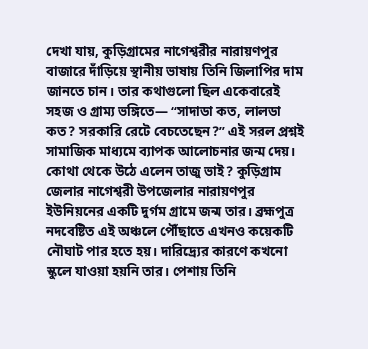দেখা যায়, কুড়িগ্রামের নাগেশ্বরীর নারায়ণপুর বাজারে দাঁড়িয়ে স্থানীয় ভাষায় তিনি জিলাপির দাম জানতে চান। তার কথাগুলো ছিল একেবারেই সহজ ও গ্রাম্য ভঙ্গিতে— “সাদাডা কত, লালডা কত? সরকারি রেটে বেচতেছেন?” এই সরল প্রশ্নই সামাজিক মাধ্যমে ব্যাপক আলোচনার জন্ম দেয়। কোথা থেকে উঠে এলেন তাজু ভাই? কুড়িগ্রাম জেলার নাগেশ্বরী উপজেলার নারায়ণপুর ইউনিয়নের একটি দুর্গম গ্রামে জন্ম তার। ব্রহ্মপুত্র নদবেষ্টিত এই অঞ্চলে পৌঁছাতে এখনও কয়েকটি নৌঘাট পার হতে হয়। দারিদ্র্যের কারণে কখনো স্কুলে যাওয়া হয়নি তার। পেশায় তিনি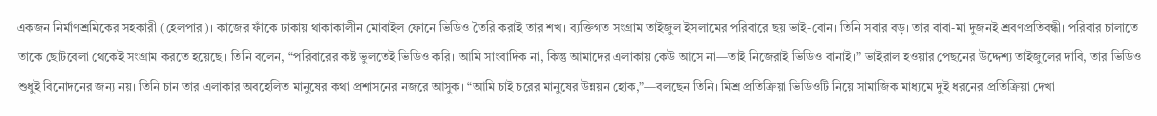একজন নির্মাণশ্রমিকের সহকারী (হেলপার)। কাজের ফাঁকে ঢাকায় থাকাকালীন মোবাইল ফোনে ভিডিও তৈরি করাই তার শখ। ব্যক্তিগত সংগ্রাম তাইজুল ইসলামের পরিবারে ছয় ভাই-বোন। তিনি সবার বড়। তার বাবা-মা দুজনই শ্রবণপ্রতিবন্ধী। পরিবার চালাতে তাকে ছোটবেলা থেকেই সংগ্রাম করতে হয়েছে। তিনি বলেন, “পরিবারের কষ্ট ভুলতেই ভিডিও করি। আমি সাংবাদিক না, কিন্তু আমাদের এলাকায় কেউ আসে না—তাই নিজেরাই ভিডিও বানাই।” ভাইরাল হওয়ার পেছনের উদ্দেশ্য তাইজুলের দাবি, তার ভিডিও শুধুই বিনোদনের জন্য নয়। তিনি চান তার এলাকার অবহেলিত মানুষের কথা প্রশাসনের নজরে আসুক। “আমি চাই চরের মানুষের উন্নয়ন হোক,”—বলছেন তিনি। মিশ্র প্রতিক্রিয়া ভিডিওটি নিয়ে সামাজিক মাধ্যমে দুই ধরনের প্রতিক্রিয়া দেখা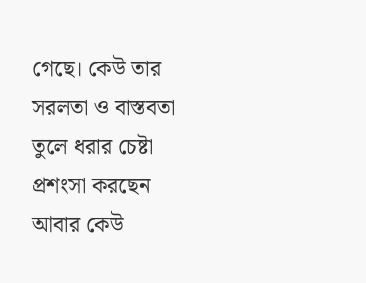গেছে। কেউ তার সরলতা ও বাস্তবতা তুলে ধরার চেষ্টা প্রশংসা করছেন আবার কেউ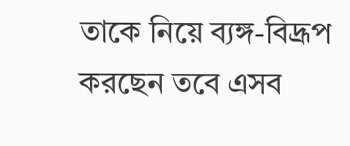তাকে নিয়ে ব্যঙ্গ-বিদ্রূপ করছেন তবে এসব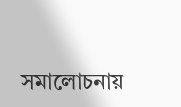সমালোচনায়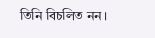তিনি বিচলিত নন।